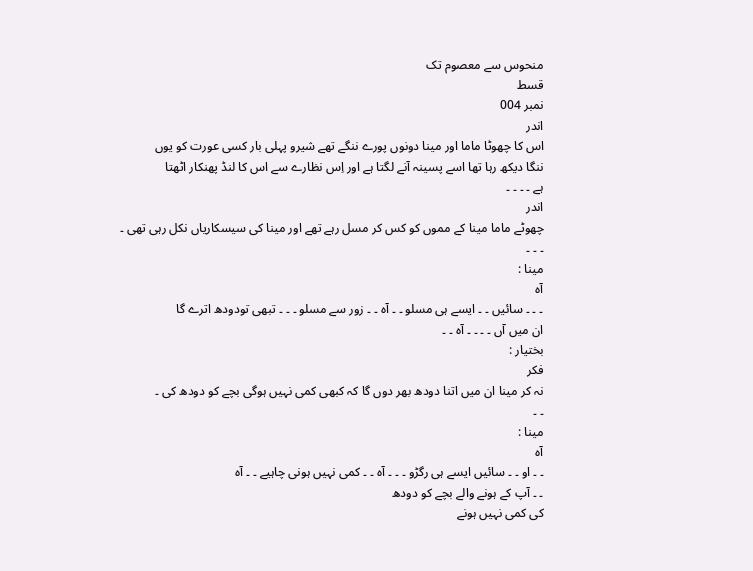منحوس سے معصوم تک
قسط
نمبر 004
اندر
اس کا چھوٹا ماما اور مینا دونوں پورے ننگے تھے شیرو پہلی بار کسی عورت کو یوں
ننگا دیکھ رہا تھا اسے پسینہ آنے لگتا ہے اور اِس نظارے سے اس کا لنڈ پھنکار اٹھتا
ہے ۔ ۔ ۔ ۔
اندر
چھوٹے ماما مینا کے مموں کو کس کر مسل رہے تھے اور مینا کی سیسکاریاں نکل رہی تھی ۔
۔ ۔ ۔
مینا :
آہ
۔ ۔ ۔ سائیں ۔ ۔ ایسے ہی مسلو ۔ ۔ آہ ۔ ۔ زور سے مسلو ۔ ۔ ۔ تبھی تودودھ اترے گا
ان میں آں ۔ ۔ ۔ ۔ آہ ۔ ۔
بختیار :
فکر
نہ کر مینا ان میں اتنا دودھ بھر دوں گا کہ کبھی کمی نہیں ہوگی بچے کو دودھ کی ۔
۔ ۔
مینا :
آہ
۔ ۔ او ۔ ۔ سائیں ایسے ہی رگڑو ۔ ۔ ۔ آہ ۔ ۔ کمی نہیں ہونی چاہیے ۔ ۔ آہ
۔ ۔ آپ کے ہونے والے بچے کو دودھ
کی کمی نہیں ہونے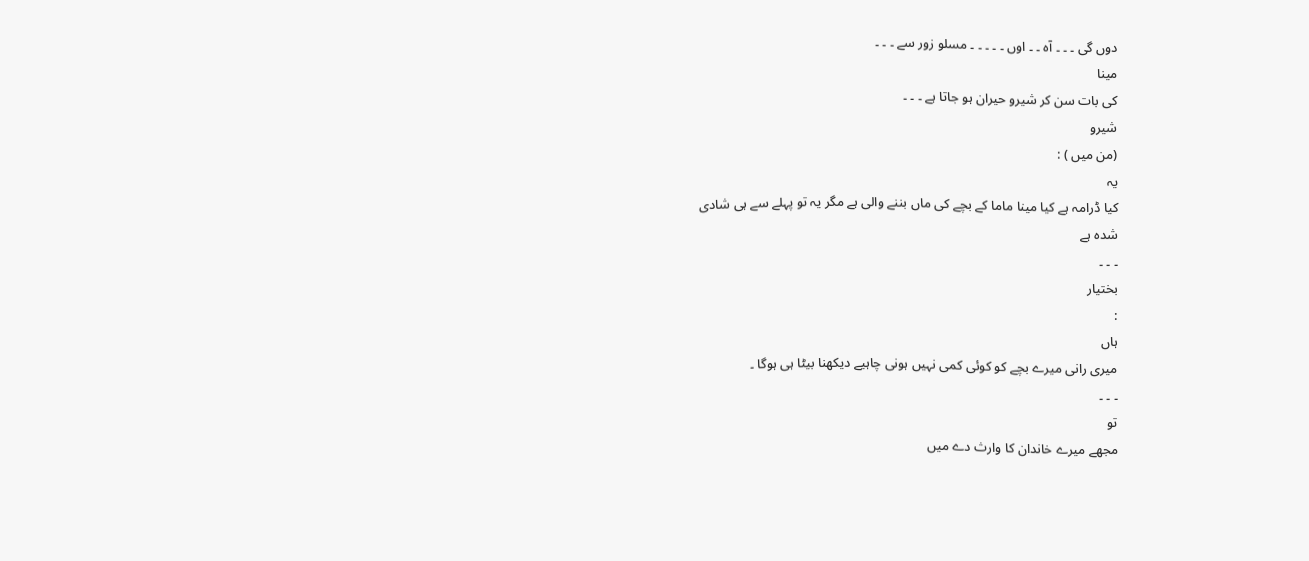دوں گی ۔ ۔ ۔ آہ ۔ ۔ اوں ۔ ۔ ۔ ۔ ۔ مسلو زور سے ۔ ۔ ۔
مینا
کی بات سن کر شیرو حیران ہو جاتا ہے ۔ ۔ ۔
شیرو
(من میں ) :
یہ
کیا ڈرامہ ہے کیا مینا ماما کے بچے کی ماں بننے والی ہے مگر یہ تو پہلے سے ہی شادی
شدہ ہے
۔ ۔ ۔
بختیار
:
ہاں
میری رانی میرے بچے کو کوئی کمی نہیں ہونی چاہیے دیکھنا بیٹا ہی ہوگا ۔
۔ ۔ ۔
تو
مجھے میرے خاندان کا وارث دے میں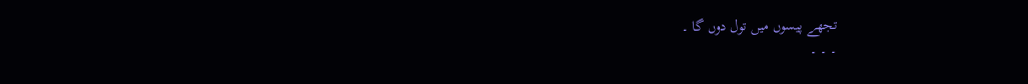تجھے پیسوں میں تول دوں گا ۔
۔ ۔ ۔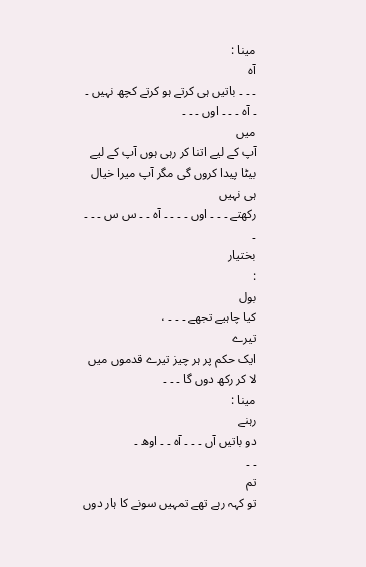مینا :
آہ
۔ ۔ ۔ باتیں ہی کرتے ہو کرتے کچھ نہیں ۔ ۔ آہ ۔ ۔ ۔ اوں ۔ ۔ ۔
میں
آپ کے لیے اتنا کر رہی ہوں آپ کے لیے بیٹا پیدا کروں گی مگر آپ میرا خیال ہی نہیں
رکھتے ۔ ۔ ۔ اوں ۔ ۔ ۔ ۔ آہ ۔ ۔ س س ۔ ۔ ۔ ۔
بختیار
:
بول
کیا چاہیے تجھے ۔ ۔ ۔ ،
تیرے
ایک حکم پر ہر چیز تیرے قدموں میں لا کر رکھ دوں گا ۔ ۔ ۔
مینا :
رہنے
دو باتیں آں ۔ ۔ ۔ آہ ۔ ۔ اوھ ۔
۔ ۔
تم
تو کہہ رہے تھے تمہیں سونے کا ہار دوں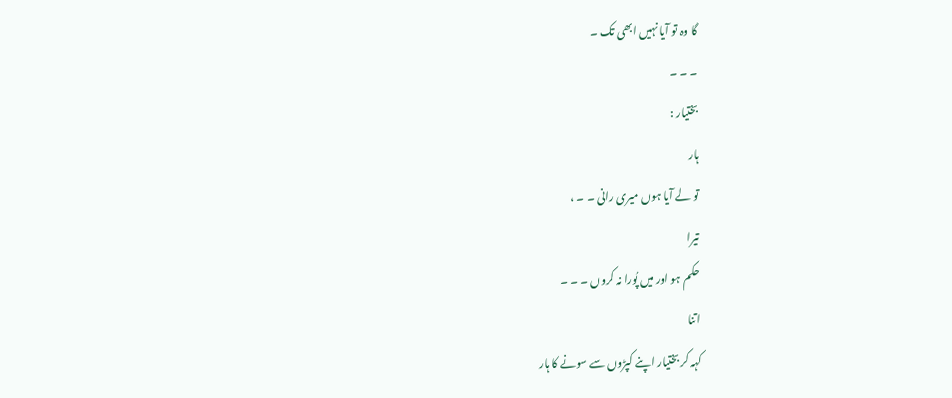گا وہ تو آیا نہیں ابھی تک ۔
۔ ۔ ۔
بختیار :
ہار
تو لے آیا ہوں میری رانی ۔ ۔ ،
تیرا
حکم ہو اور میں پُورا نہ کروں ۔ ۔ ۔
اتنا
کہہ کر بختیار اپنے کپڑوں سے سونے کا ہار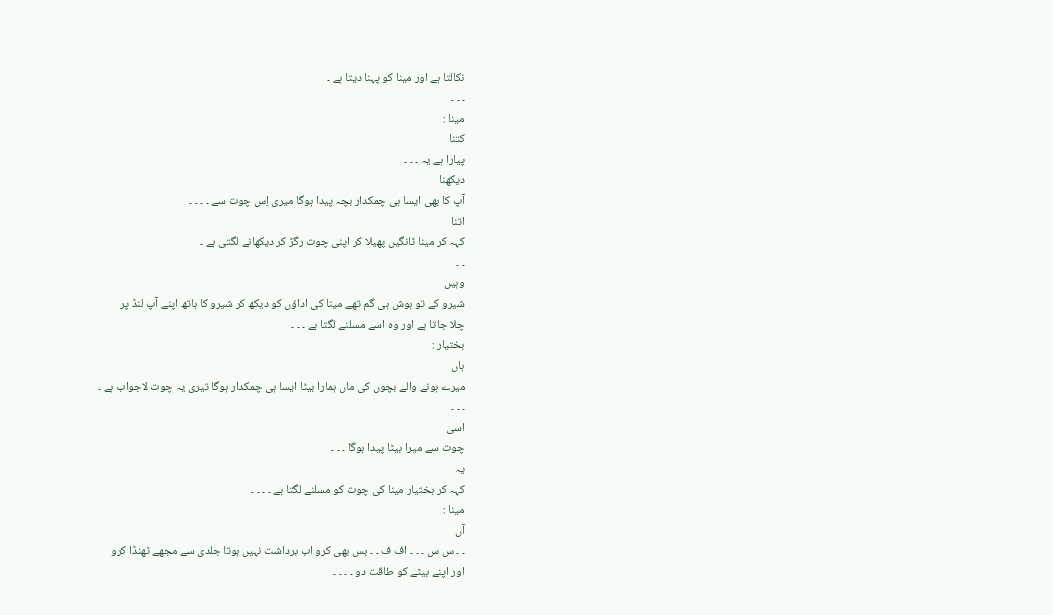نکالتا ہے اور مینا کو پہنا دیتا ہے ۔
۔ ۔ ۔
مینا :
کتنا
پیارا ہے یہ ۔ ۔ ۔
دیکھنا
آپ کا بھی ایسا ہی چمکدار بچہ پیدا ہوگا میری اِس چوت سے ۔ ۔ ۔ ۔
اتنا
کہہ کر مینا ٹانگیں پھیلا کر اپنی چوت رگڑ کر دیکھانے لگتی ہے ۔
۔ ۔
وہیں
شیرو کے تو ہوش ہی گم تھے مینا کی اداؤں کو دیکھ کر شیرو کا ہاتھ اپنے آپ لنڈ پر
چلا جاتا ہے اور وہ اسے مسلنے لگتا ہے ۔ ۔ ۔
بختیار :
ہاں
میرے ہونے والے بچوں کی ماں ہمارا بیٹا ایسا ہی چمکدار ہوگا تیری یہ چوت لاجواب ہے ۔
۔ ۔ ۔
اسی
چوت سے میرا بیٹا پیدا ہوگا ۔ ۔ ۔
یہ
کہہ کر بختیار مینا کی چوت کو مسلنے لگتا ہے ۔ ۔ ۔ ۔
مینا :
آں
۔ ۔ س س ۔ ۔ ۔ اف ف ۔ ۔ بس بھی کرو اب برداشت نہیں ہوتا جلدی سے مجھے ٹھنڈا کرو
اور اپنے بیٹے کو طاقت دو ۔ ۔ ۔ ۔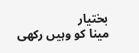بختیار
مینا کو وہیں رکھی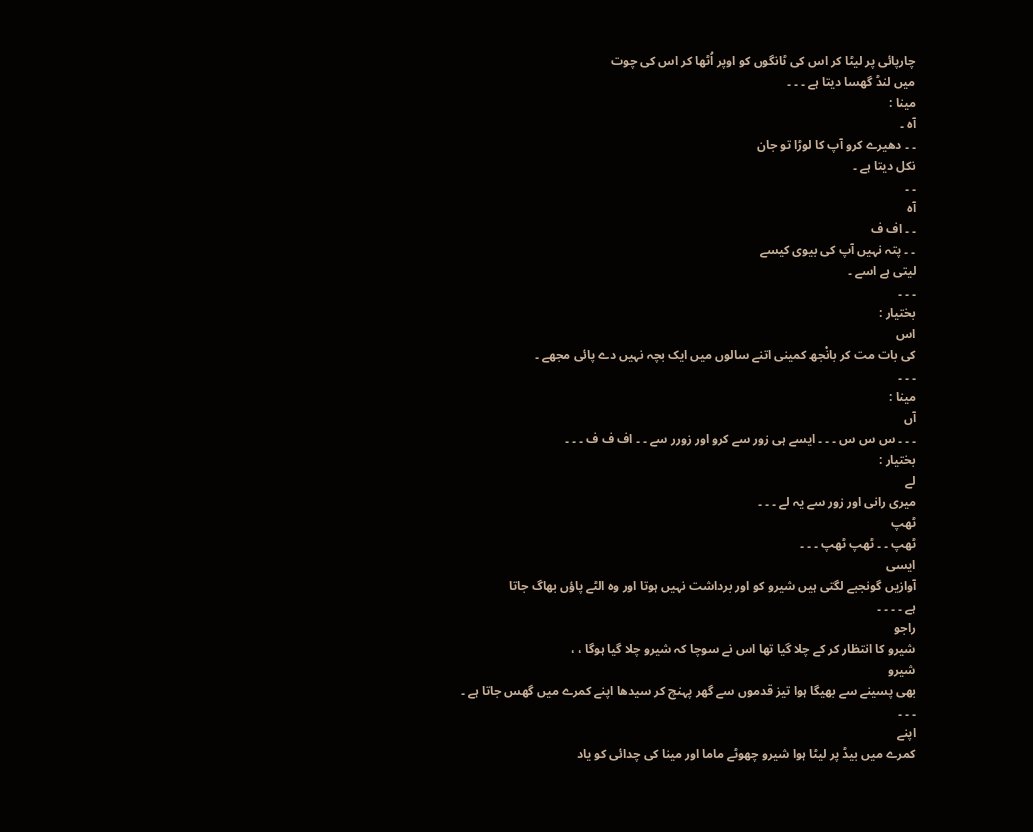چارپائی پر لیٹا کر اس کی ٹانگوں کو اوپر اُٹھا کر اس کی چوت
میں لنڈ گھسا دیتا ہے ۔ ۔ ۔
مینا :
آہ ۔
۔ ۔ دھیرے کرو آپ کا لوڑا تو جان
نکل دیتا ہے ۔
۔ ۔
آہ
۔ ۔ اف ف
۔ ۔ پتہ نہیں آپ کی بیوی کیسے
لیتی ہے اسے ۔
۔ ۔ ۔
بختیار :
اس
کی بات مت کر بانْجھ کمینی اتنے سالوں میں ایک بچہ نہیں دے پائی مجھے ۔
۔ ۔ ۔
مینا :
آں
۔ ۔ ۔ س س س ۔ ۔ ۔ ایسے ہی زور سے کرو اور زورر سے ۔ ۔ اف ف ف ۔ ۔ ۔
بختیار :
لے
میری رانی اور زور سے یہ لے ۔ ۔ ۔
ٹھپ
ٹھپ ۔ ۔ ٹھپ ٹھپ ۔ ۔ ۔
ایسی
آوازیں گونجبے لگتی ہیں شیرو کو اور برداشت نہیں ہوتا اور وہ الٹے پاؤں بھاگ جاتا
ہے ۔ ۔ ۔ ۔
راجو
شیرو کا انتظار کر کے چلا گیا تھا اس نے سوچا کہ شیرو چلا گیا ہوگا ، ،
شیرو
بھی پسینے سے بھیگا ہوا تیز قدموں سے گھر پہنچ کر سیدھا اپنے کمرے میں گھس جاتا ہے ۔
۔ ۔ ۔
اپنے
کمرے میں بیڈ پر لیٹا ہوا شیرو چھوٹے ماما اور مینا کی چدائی کو یاد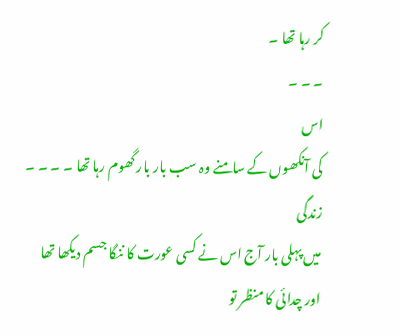کر رہا تھا ۔
۔ ۔ ۔
اس
کی آنکھوں کے سامنے وہ سب بار بار گھوم رہا تھا ۔ ۔ ۔ ۔
زندگی
میں پہلی بار آج اس نے کسی عورت کا ننگا جسم دیکھا تھا اور چدائی کا منظر تو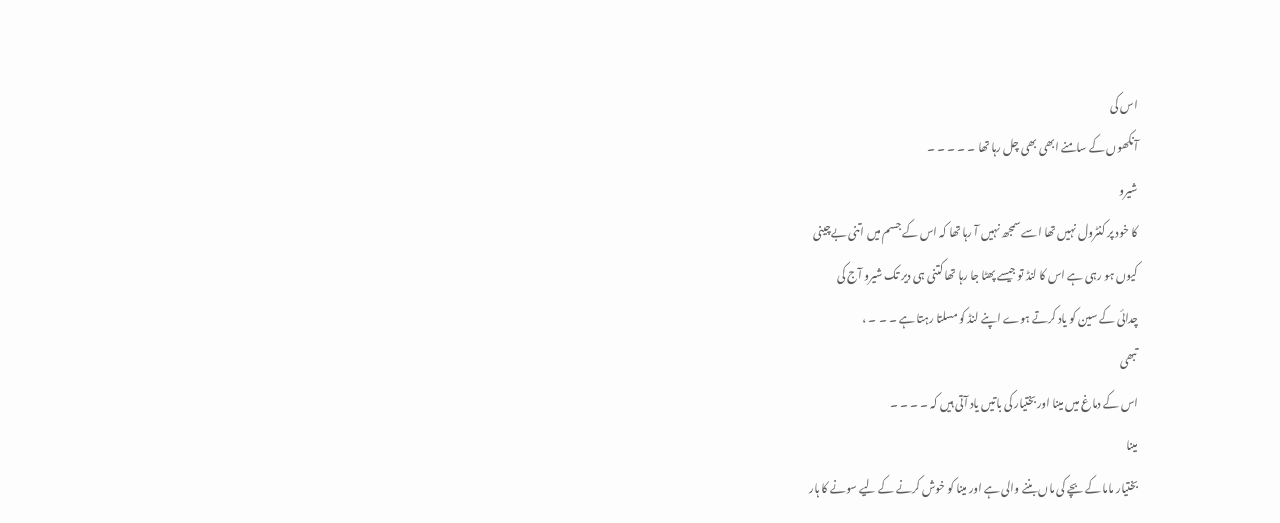اس کی
آنکھوں کے سامنے ابھی بھی چل رہا تھا ۔ ۔ ۔ ۔ ۔
شیرو
کا خود پر کنٹرول نہیں تھا اسے سمجھ نہیں آ رہا تھا کہ اس کے جسم میں اتنی بےچینی
کیوں ہو رہی ہے اس کا لنڈ تو جیسے پھٹا جا رہا تھا کتنی ہی دیر تک شیرو آج کی
چدائی کے سین کو یاد کرتے ہوے اپنے لنڈ کو مسلتا رہتا ہے ۔ ۔ ۔ ،
تبھی
اس کے دماغ میں مینا اور بختیار کی باتیں یاد آتی ہیں کہ ۔ ۔ ۔ ۔
مینا
بختیار ماما کے بچے کی ماں بننے والی ہے اور مینا کو خوش کرنے کے لیے سونے کا ہار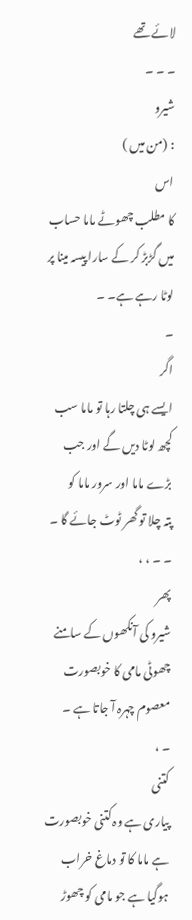لائے تھے
۔ ۔ ۔
شیرو
: (من میں )
اس
کا مطلب چھوٹے ماما حساب میں گڑبڑ کر کے سارا پیسہ مینا پر لوٹا رہے ہے۔ ۔
۔
اگر
ایسے ہی چلتا رہا تو ماما سب کچھ لوٹا دیں گے اور جب بڑے ماما اور سرور ماما کو
پتہ چلا تو گھر ٹوٹ جائے گا ۔ ۔ ۔ ، ،
پھر
شیرو کی آنکھوں کے سامنے چھوٹی مامی کا خوبصورت معصوم چہرہ آ جاتا ہے ۔
۔ ،
کتنی
پیاری ہے وہ کتنی خوبصورت ہے ماما کا تو دماغ خراب ہوگیا ہے جو مامی کو چھوڑ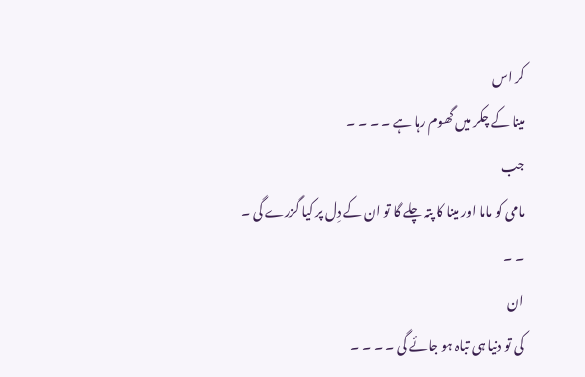کر اس
مینا کے چکر میں گھوم رہا ہے ۔ ۔ ۔ ۔
جب
مامی کو ماما اور مینا کا پتہ چلے گا تو ان کے دِل پر کیا گزرے گی ۔
۔ ۔
ان
کی تو دنیا ہی تباہ ہو جائے گی ۔ ۔ ۔ ۔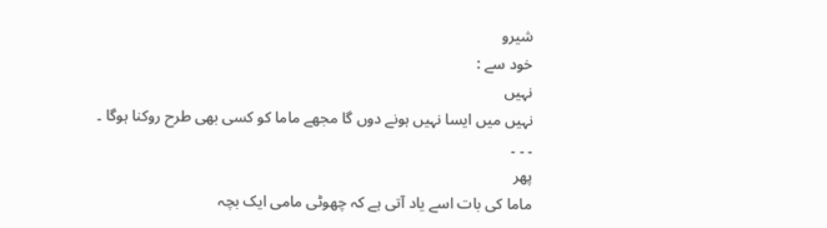شیرو
خود سے :
نہیں
نہیں میں ایسا نہیں ہونے دوں گا مجھے ماما کو کسی بھی طرح روکنا ہوگا ۔
۔ ۔ ۔
پھر
ماما کی بات اسے یاد آتی ہے کہ چھوٹی مامی ایک بچہ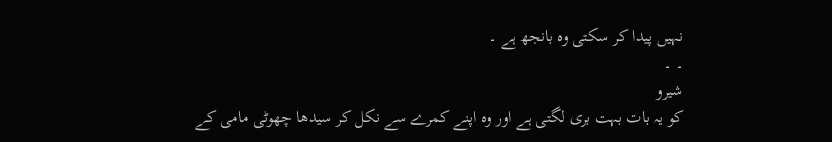نہیں پیدا کر سکتی وہ بانجھ ہے ۔
۔ ۔
شیرو
کو یہ بات بہت بری لگتی ہے اور وہ اپنے کمرے سے نکل کر سیدھا چھوٹی مامی کے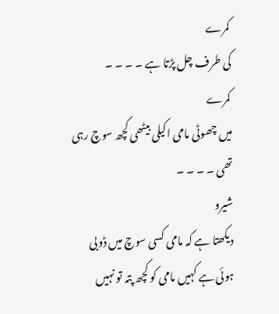کمرے
کی طرف چل پڑتا ہے ۔ ۔ ۔ ۔
کمرے
میں چھوٹی مامی اکیلی بیٹھی کچھ سوچ رہی تھی ۔ ۔ ۔ ۔
شیرو
دیکھتا ہے کہ مامی کسی سوچ میں ڈوبی ہوئی ہے کہیں مامی کو کچھ پتہ تو نہیں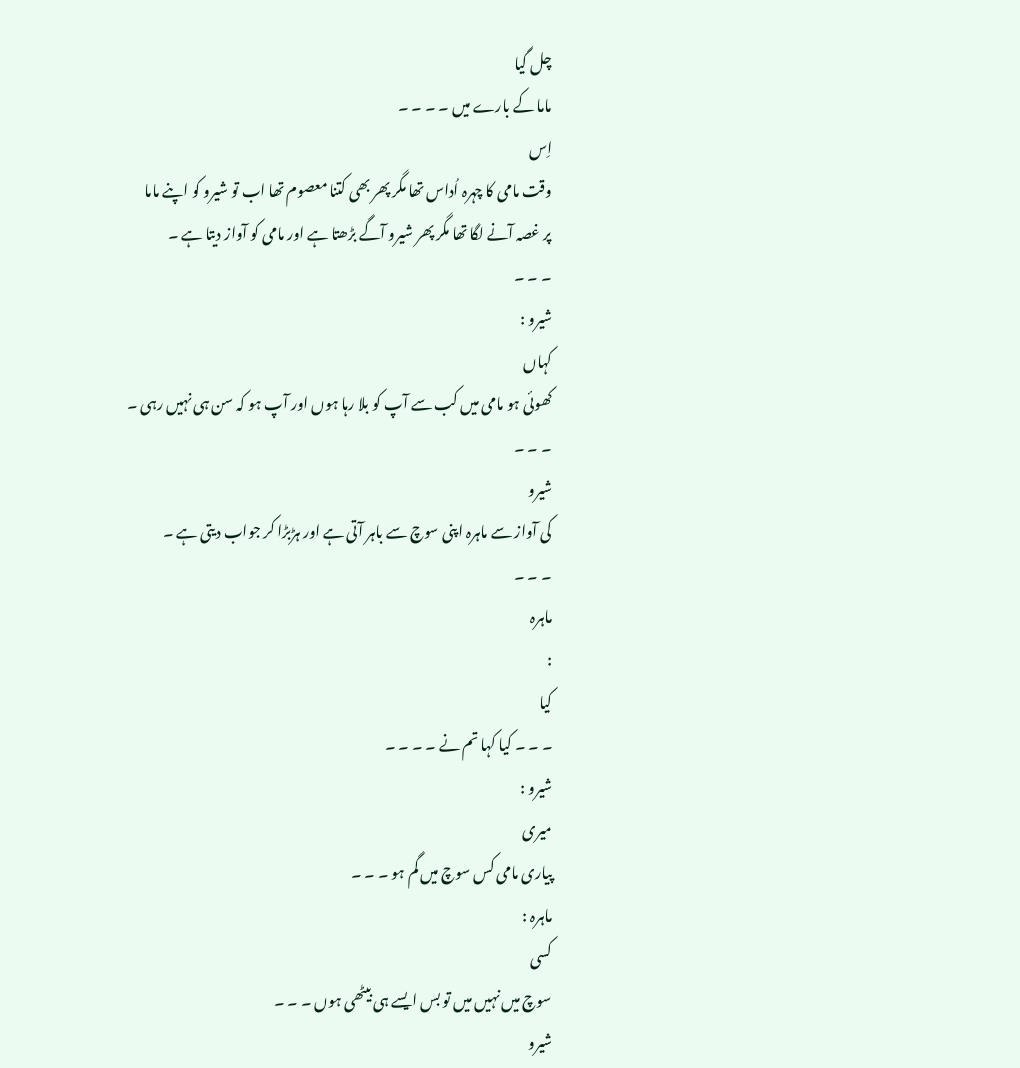چل گیا
ماما کے بارے میں ۔ ۔ ۔ ۔
اِس
وقت مامی کا چہرہ اُداس تھا مگر پھر بھی کتنا معصوم تھا اب تو شیرو کو اپنے ماما
پر غصہ آنے لگا تھا مگر پھر شیرو آگے بڑھتا ہے اور مامی کو آواز دیتا ہے ۔
۔ ۔ ۔
شیرو :
کہاں
کھوئی ہو مامی میں کب سے آپ کو بلا رہا ہوں اور آپ ہو کہ سن ہی نہیں رہی ۔
۔ ۔ ۔
شیرو
کی آواز سے ماہرہ اپنی سوچ سے باہر آتی ہے اور ہڑبڑا کر جواب دیتی ہے ۔
۔ ۔ ۔
ماہرہ
:
کیا
۔ ۔ ۔ کیا کہا تم نے ۔ ۔ ۔ ۔
شیرو :
میری
پیاری مامی کس سوچ میں گم ہو ۔ ۔ ۔
ماہرہ :
کسی
سوچ میں نہیں میں تو بس ایسے ہی بیٹھی ہوں ۔ ۔ ۔
شیرو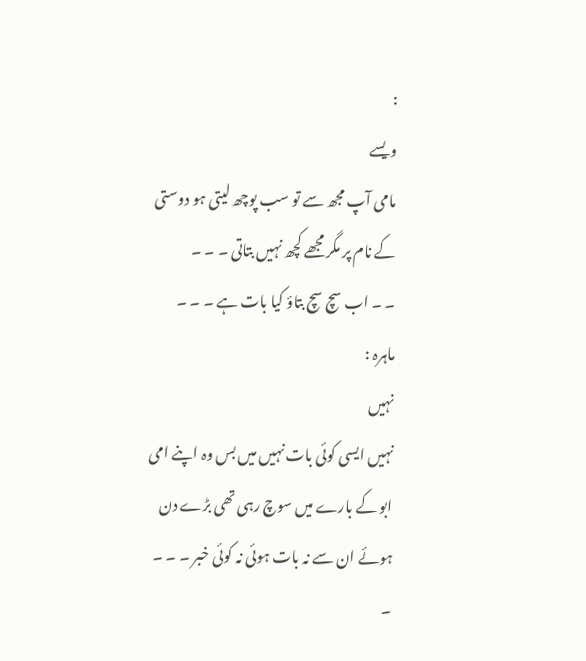:
ویسے
مامی آپ مجھ سے تو سب پوچھ لیتی ہو دوستی کے نام پر مگر مجھے کچھ نہیں بتاتی ۔ ۔ ۔
۔ ۔ اب سچ سچ بتاؤ کیا بات ہے ۔ ۔ ۔
ماہرہ :
نہیں
نہیں ایسی کوئی بات نہیں میں بس وہ اپنے امی ابو کے بارے میں سوچ رہی تھی بڑے دن
ہوئے ان سے نہ بات ہوئی نہ کوئی خبر ۔ ۔ ۔ ۔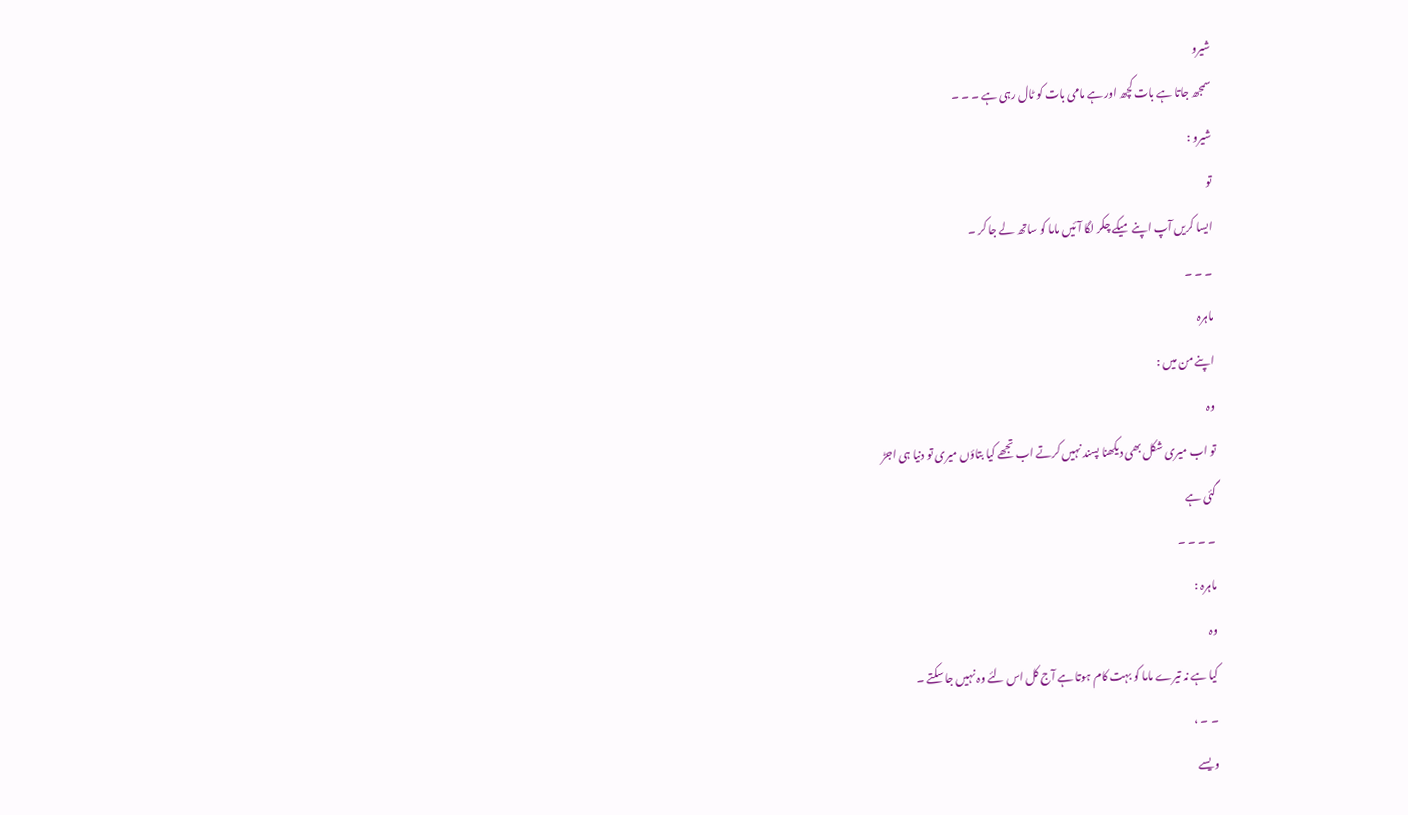شیرو
سمجھ جاتا ہے بات کچھ اور ہے مامی بات کو ٹال رہی ہے ۔ ۔ ۔
شیرو :
تو
ایسا کریں آپ اپنے میکے چکر لگا آئیں ماما کو ساتھ لے جا کر ۔
۔ ۔ ۔
ماہرہ
اپنے من میں :
وہ
تو اب میری شکل بھی دیکھنا پسند نہیں کرتے اب تجھے کیا بتاؤں میری تو دنیا ہی اجڑ
گئی ہے
۔ ۔ ۔ ۔
ماہرہ :
وہ
کیا ہے نہ تیرے ماما کو بہت کام ہوتا ہے آج کل اس لئے وہ نہیں جا سکتے ۔
۔ ۔ ،
ویسے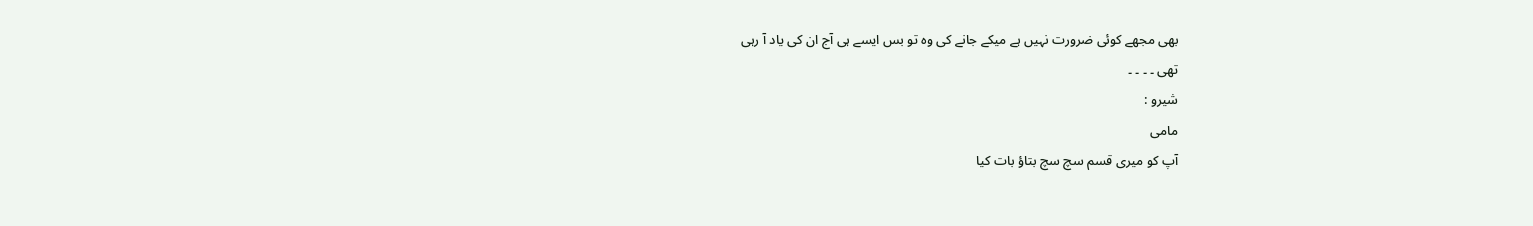بھی مجھے کوئی ضرورت نہیں ہے میکے جانے کی وہ تو بس ایسے ہی آج ان کی یاد آ رہی
تھی ۔ ۔ ۔ ۔
شیرو :
مامی
آپ کو میری قسم سچ سچ بتاؤ بات کیا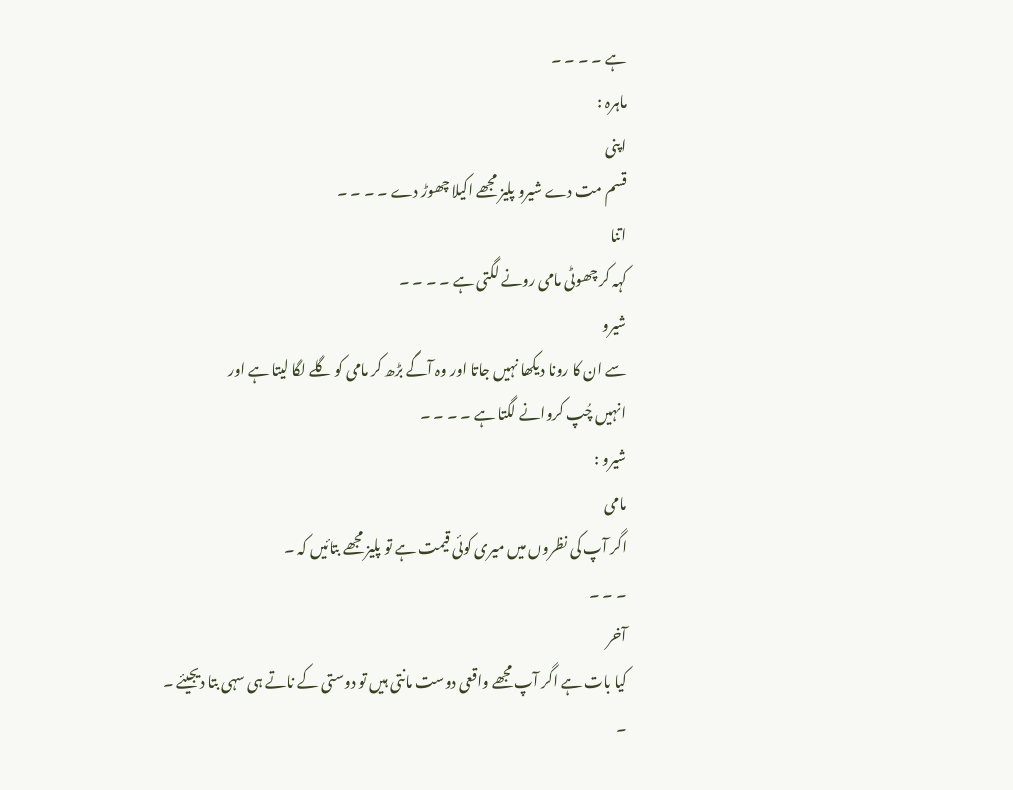ہے ۔ ۔ ۔ ۔
ماہرہ :
اپنی
قسم مت دے شیرو پلیز مجھے اکیلا چھوڑ دے ۔ ۔ ۔ ۔
اتنا
کہہ کر چھوٹی مامی رونے لگتی ہے ۔ ۔ ۔ ۔
شیرو
سے ان کا رونا دیکھا نہیں جاتا اور وہ آگے بڑھ کر مامی کو گلے لگا لیتا ہے اور
انہیں چُپ کروانے لگتا ہے ۔ ۔ ۔ ۔
شیرو :
مامی
اگر آپ کی نظروں میں میری کوئی قیمت ہے تو پلیز مجھے بتائیں کہ ۔
۔ ۔ ۔
آخر
کیا بات ہے اگر آپ مجھے واقعی دوست مانتی ہیں تو دوستی کے ناتے ہی سہی بتا دیجیئے ۔
۔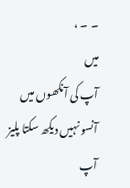۔ ۔ ،
میں
آپ کی آنکھوں میں آنسو نہیں دیکھ سکتا پلیز آپ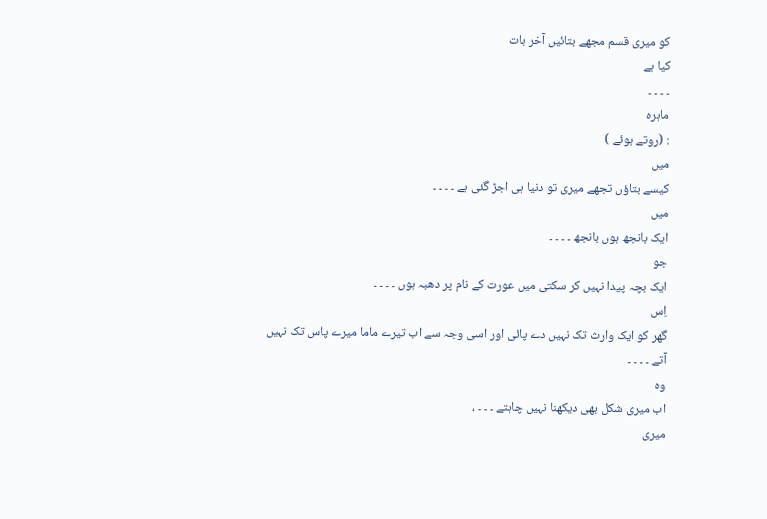کو میری قسم مجھے بتائیں آخر بات
کیا ہے
۔ ۔ ۔ ۔
ماہرہ
: (روتے ہوئے )
میں
کیسے بتاؤں تجھے میری تو دنیا ہی اجڑ گئی ہے ۔ ۔ ۔ ۔
میں
ایک بانجھ ہوں بانجھ ۔ ۔ ۔ ۔
جو
ایک بچہ پیدا نہیں کر سکتی میں عورت کے نام پر دھبہ ہوں ۔ ۔ ۔ ۔
اِس
گھر کو ایک وارث تک نہیں دے پائی اور اسی وجہ سے اب تیرے ماما میرے پاس تک نہیں
آتے ۔ ۔ ۔ ۔
وہ
اب میری شکل بھی دیکھنا نہیں چاہتے ۔ ۔ ۔ ،
میری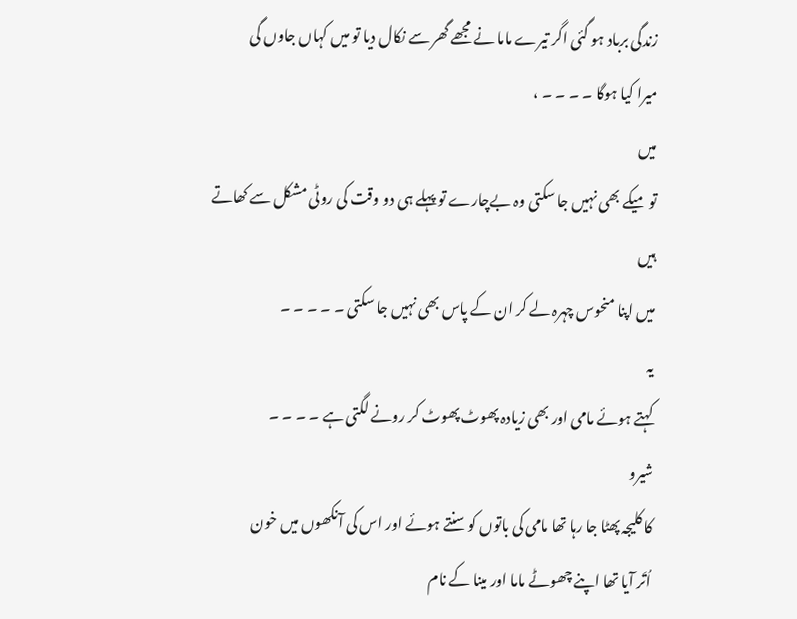زندگی برباد ہو گئی اگر تیرے ماما نے مجھے گھر سے نکال دیا تو میں کہاں جاوں گی
میرا کیا ہوگا ۔ ۔ ۔ ۔ ،
میں
تو میکے بھی نہیں جا سکتی وہ بےچارے تو پہلے ہی دو وقت کی روٹی مشکل سے کھاتے ہیں
میں اپنا منحوس چہرہ لے کر ان کے پاس بھی نہیں جا سکتی ۔ ۔ ۔ ۔ ۔
یہ
کہتے ہوئے مامی اور بھی زیادہ پھوٹ پھوٹ کر رونے لگتی ہے ۔ ۔ ۔ ۔
شیرو
کا کلیجہ پھٹا جا رہا تھا مامی کی باتوں کو سنتے ہوئے اور اس کی آنکھوں میں خون
اُتَر آیا تھا اپنے چھوٹے ماما اور مینا کے نام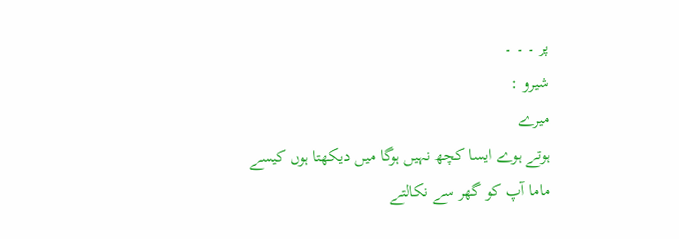پر ۔ ۔ ۔
شیرو :
میرے
ہوتے ہوے ایسا کچھ نہیں ہوگا میں دیکھتا ہوں کیسے ماما آپ کو گھر سے نکالتے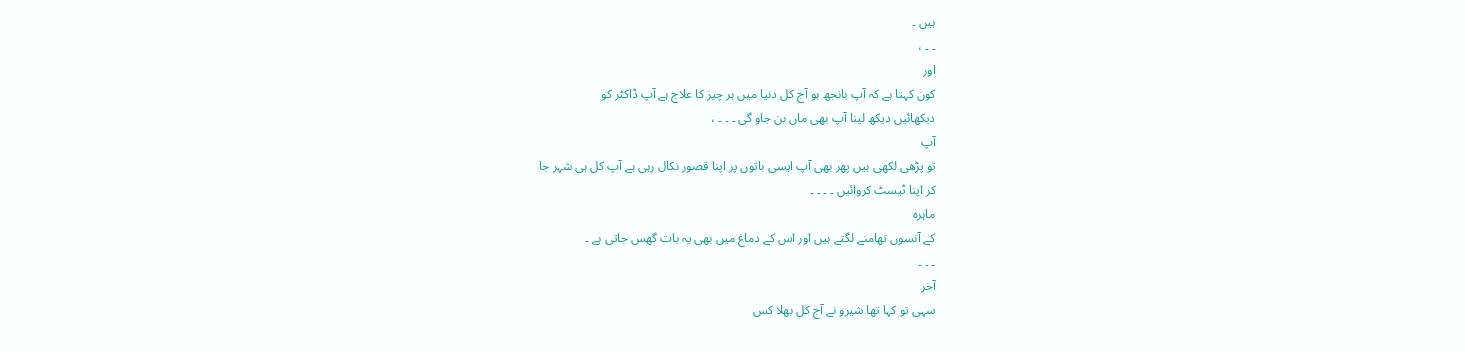ہیں ۔
۔ ۔ ،
اور
کون کہتا ہے کہ آپ بانجھ ہو آج کل دنیا میں ہر چیز کا علاج ہے آپ ڈاکٹر کو
دیکھائیں دیکھ لینا آپ بھی ماں بن جاو گی ۔ ۔ ۔ ،
آپ
تو پڑھی لکھی ہیں پھر بھی آپ ایسی باتوں پر اپنا قصور نکال رہی ہے آپ کل ہی شہر جا
کر اپنا ٹیسٹ کروائیں ۔ ۔ ۔ ۔
ماہرہ
کے آنسوں تھامنے لگتے ہیں اور اس کے دماغ میں بھی یہ بات گھس جاتی ہے ۔
۔ ۔ ۔
آخر
سہی تو کہا تھا شیرو نے آج کل بھلا کس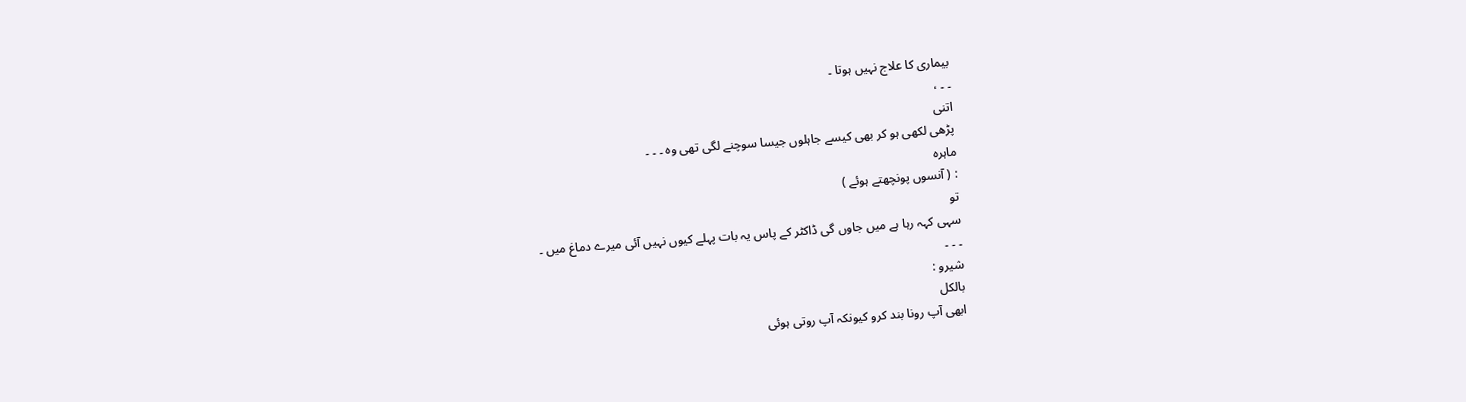بیماری کا علاج نہیں ہوتا ۔
۔ ۔ ،
اتنی
پڑھی لکھی ہو کر بھی کیسے جاہلوں جیسا سوچنے لگی تھی وہ ۔ ۔ ۔
ماہرہ
: ( آنسوں پونچھتے ہوئے )
تو
سہی کہہ رہا ہے میں جاوں گی ڈاکٹر کے پاس یہ بات پہلے کیوں نہیں آئی میرے دماغ میں ۔
۔ ۔ ۔
شیرو :
بالکل
ابھی آپ رونا بند کرو کیونکہ آپ روتی ہوئی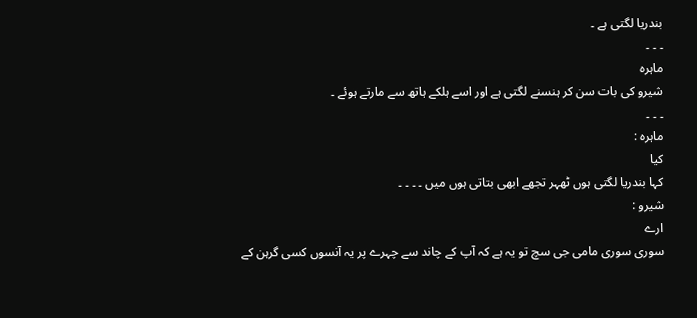بندریا لگتی ہے ۔
۔ ۔ ۔
ماہرہ
شیرو کی بات سن کر ہنسنے لگتی ہے اور اسے ہلکے ہاتھ سے مارتے ہوئے ۔
۔ ۔ ۔
ماہرہ :
کیا
کہا بندریا لگتی ہوں ٹھہر تجھے ابھی بتاتی ہوں میں ۔ ۔ ۔ ۔
شیرو :
ارے
سوری سوری مامی جی سچ تو یہ ہے کہ آپ کے چاند سے چہرے پر یہ آنسوں کسی گرہن کے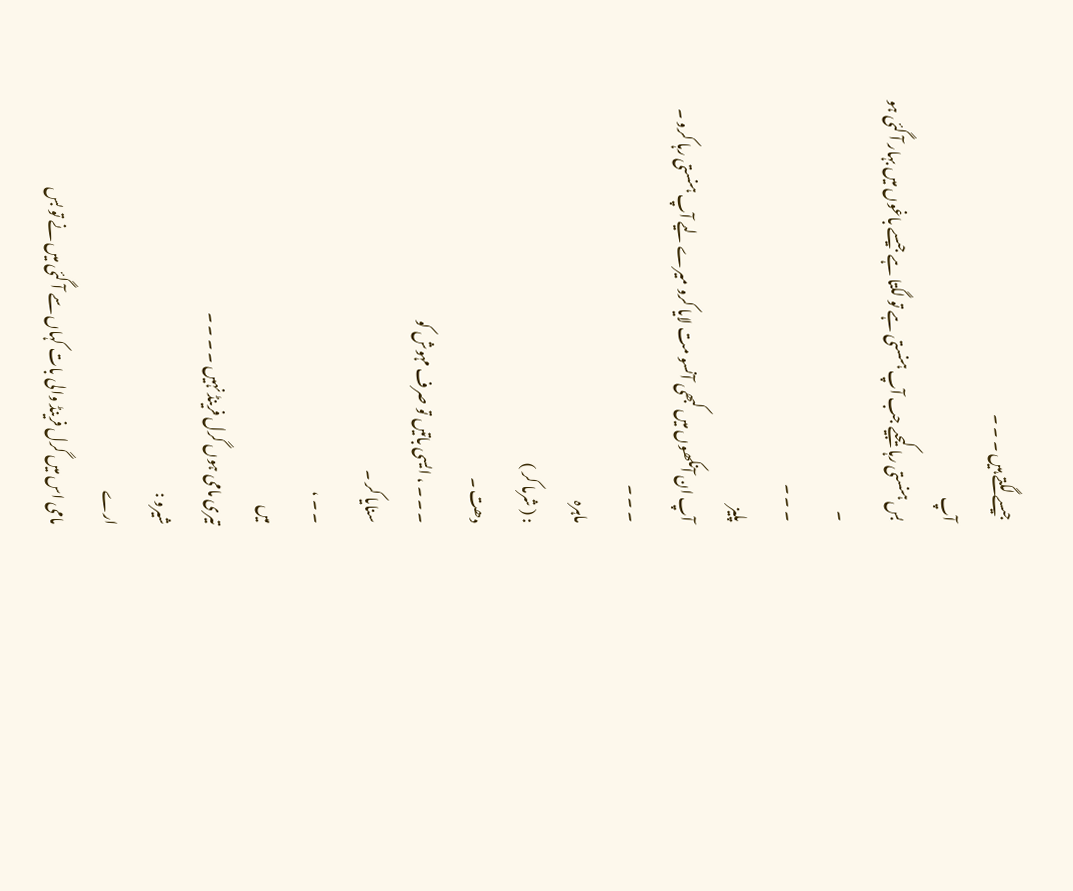جیسے لگتے ہیں ۔ ۔ ۔
آپ
بس ہنستی رہا کیجیے جب آپ ہنستی ہے تو لگتا ہے جیسے باغوں میں بہار آ گئی ہو ۔
۔ ۔ ۔
پلیز
آپ ان آنکھوں میں کبھی آنسو مت لایا کرو میرے لیے آپ ہنستی رہا کرو ۔
۔ ۔ ۔
ماہرہ
: ( شرما کر )
دھت ۔
۔ ۔ ۔ ، ایسی باتیں تو صرف مہوش کو
سنایا کر ۔
۔ ۔ ،
میں
تیری مامی ہوں گرل فرینڈ نہیں ۔ ۔ ۔ ۔
شیرو :
ارے
مامی اس میں گرل فرینڈ والی بات کہاں سے آ گئی میں نے تو بس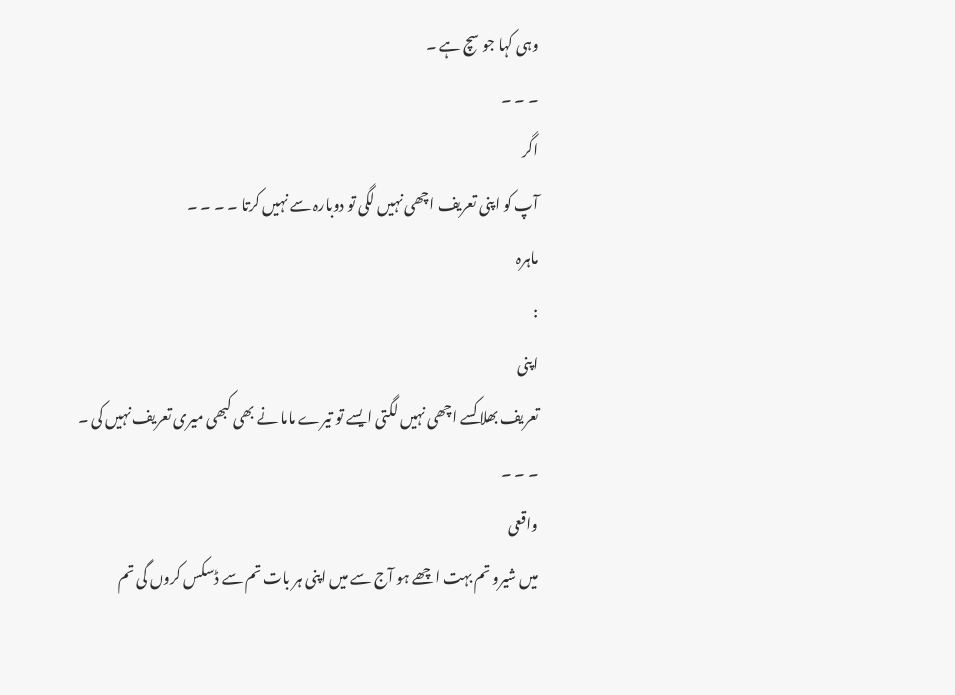وہی کہا جو سچ ہے ۔
۔ ۔ ۔
اگر
آپ کو اپنی تعریف اچھی نہیں لگی تو دوبارہ سے نہیں کرتا ۔ ۔ ۔ ۔
ماہرہ
:
اپنی
تعریف بھلا کسے اچھی نہیں لگتی ایسے تو تیرے ماما نے بھی کبھی میری تعریف نہیں کی ۔
۔ ۔ ۔
واقعی
میں شیرو تم بہت اچھے ہو آج سے میں اپنی ہر بات تم سے ڈسکس کروں گی تم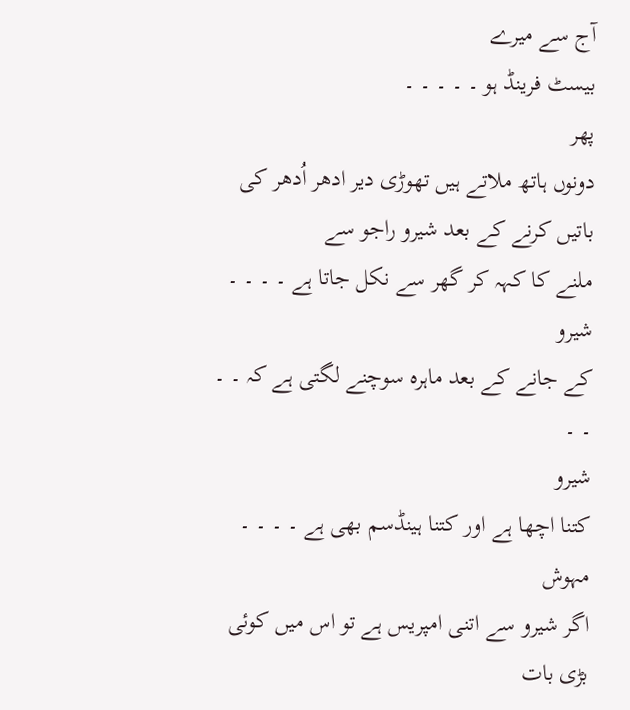آج سے میرے
بیسٹ فرینڈ ہو ۔ ۔ ۔ ۔ ۔
پھر
دونوں ہاتھ ملاتے ہیں تھوڑی دیر ادھر اُدھر کی باتیں کرنے کے بعد شیرو راجو سے
ملنے کا کہہ کر گھر سے نکل جاتا ہے ۔ ۔ ۔ ۔
شیرو
کے جانے کے بعد ماہرہ سوچنے لگتی ہے کہ ۔ ۔ ۔ ۔
شیرو
کتنا اچھا ہے اور کتنا ہینڈسم بھی ہے ۔ ۔ ۔ ۔
مہوش
اگر شیرو سے اتنی امپریس ہے تو اس میں کوئی بڑی بات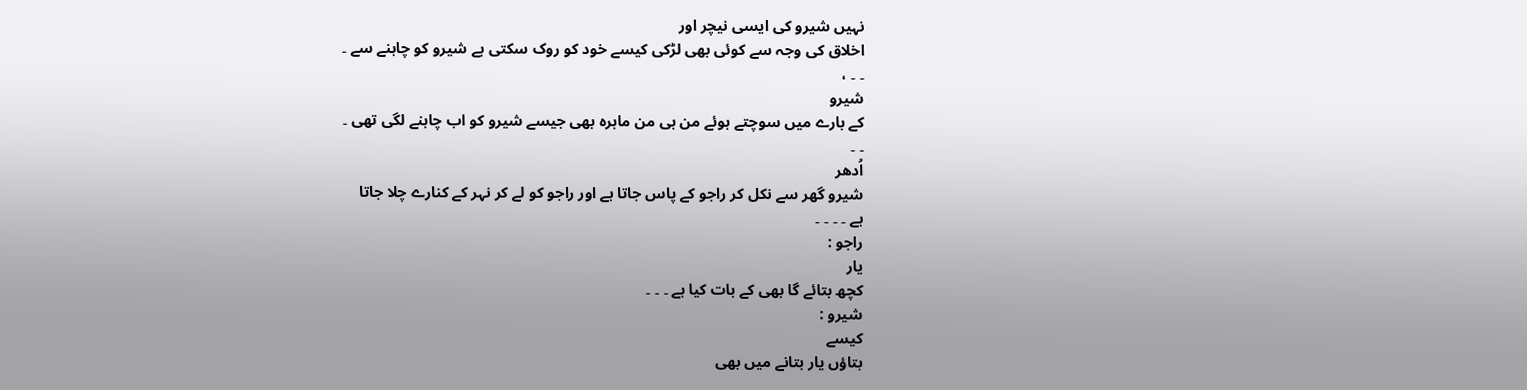نہیں شیرو کی ایسی نیچر اور
اخلاق کی وجہ سے کوئی بھی لڑکی کیسے خود کو روک سکتی ہے شیرو کو چاہنے سے ۔
۔ ۔ ،
شیرو
کے بارے میں سوچتے ہوئے من ہی من ماہرہ بھی جیسے شیرو کو اب چاہنے لگی تھی ۔
۔ ۔
اُدھر
شیرو گھر سے نکل کر راجو کے پاس جاتا ہے اور راجو کو لے کر نہر کے کنارے چلا جاتا
ہے ۔ ۔ ۔ ۔
راجو :
یار
کچھ بتائے گا بھی کے بات کیا ہے ۔ ۔ ۔
شیرو :
کیسے
بتاؤں یار بتانے میں بھی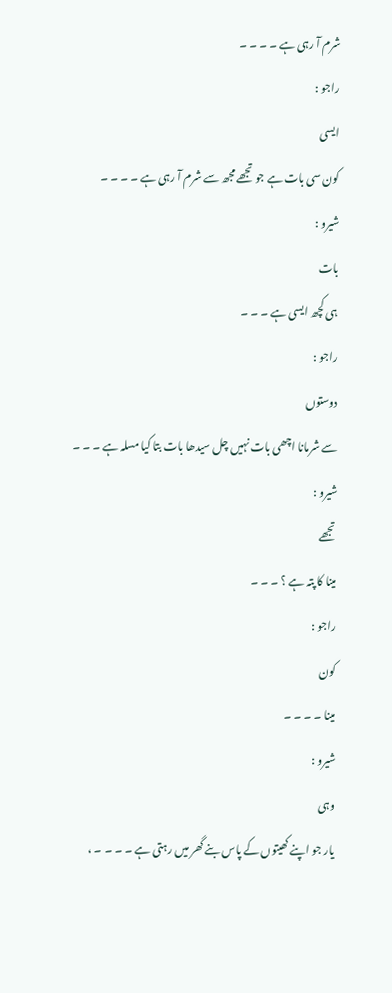شرم آ رہی ہے ۔ ۔ ۔ ۔
راجو :
ایسی
کون سی بات ہے جو تجھے مجھ سے شرم آ رہی ہے ۔ ۔ ۔ ۔
شیرو :
بات
ہی کچھ ایسی ہے ۔ ۔ ۔
راجو :
دوستوں
سے شرمانا اچھی بات نہیں چل سیدھا بات بتا کیا مسلہ ہے ۔ ۔ ۔
شیرو :
تجھے
مینا کا پتہ ہے ؟ ۔ ۔ ۔
راجو :
کون
مینا ۔ ۔ ۔ ۔
شیرو :
وہی
یار جو اپنے کھیتوں کے پاس بنے گھر میں رہتی ہے ۔ ۔ ۔ ۔ ،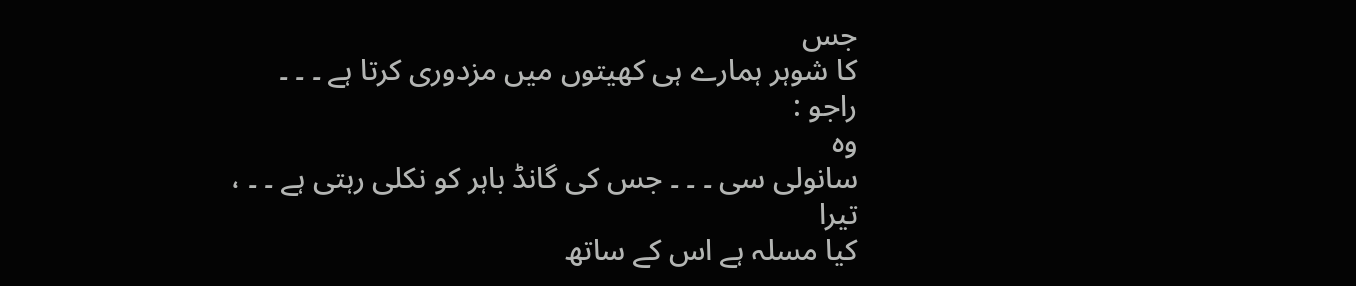جس
کا شوہر ہمارے ہی کھیتوں میں مزدوری کرتا ہے ۔ ۔ ۔
راجو :
وہ
سانولی سی ۔ ۔ ۔ جس کی گانڈ باہر کو نکلی رہتی ہے ۔ ۔ ،
تیرا
کیا مسلہ ہے اس کے ساتھ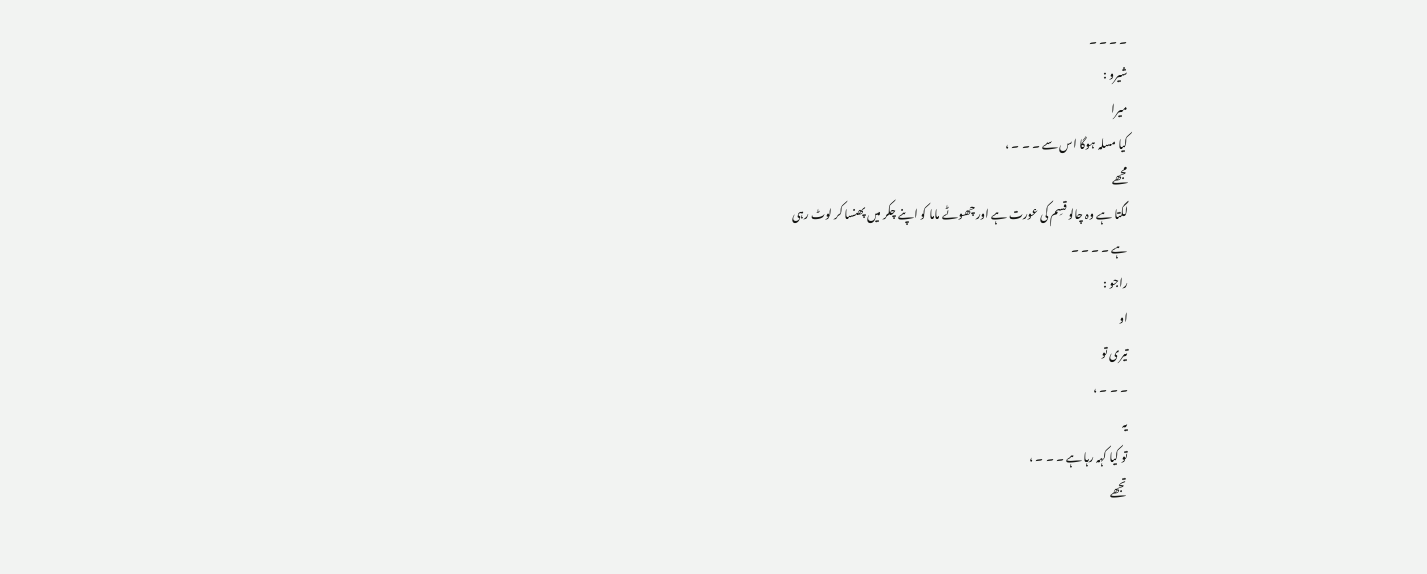۔ ۔ ۔ ۔
شیرو :
میرا
کیا مسلہ ہوگا اس سے ۔ ۔ ۔ ،
مجھے
لگتا ہے وہ چالو قسِم کی عورت ہے اور چھوٹے ماما کو اپنے چکر میں پھنسا کر لوٹ رہی
ہے ۔ ۔ ۔ ۔
راجو :
او
تیری تو
۔ ۔ ۔ ،
یہ
تو کیا کہہ رہا ہے ۔ ۔ ۔ ،
تجھے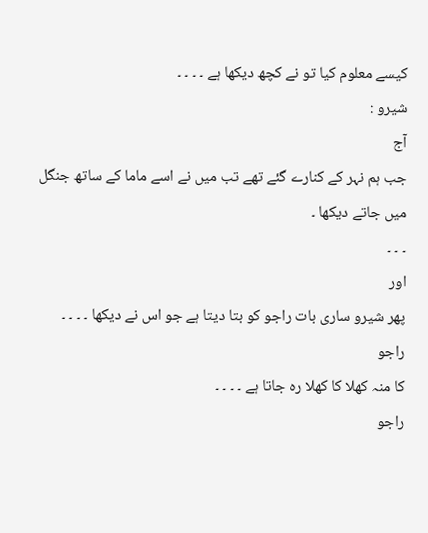کیسے معلوم کیا تو نے کچھ دیکھا ہے ۔ ۔ ۔ ۔
شیرو :
آج
جب ہم نہر کے کنارے گئے تھے تب میں نے اسے ماما کے ساتھ جنگل میں جاتے دیکھا ۔
۔ ۔ ۔
اور
پھر شیرو ساری بات راجو کو بتا دیتا ہے جو اس نے دیکھا ۔ ۔ ۔ ۔
راجو
کا منہ کھلا کا کھلا رہ جاتا ہے ۔ ۔ ۔ ۔
راجو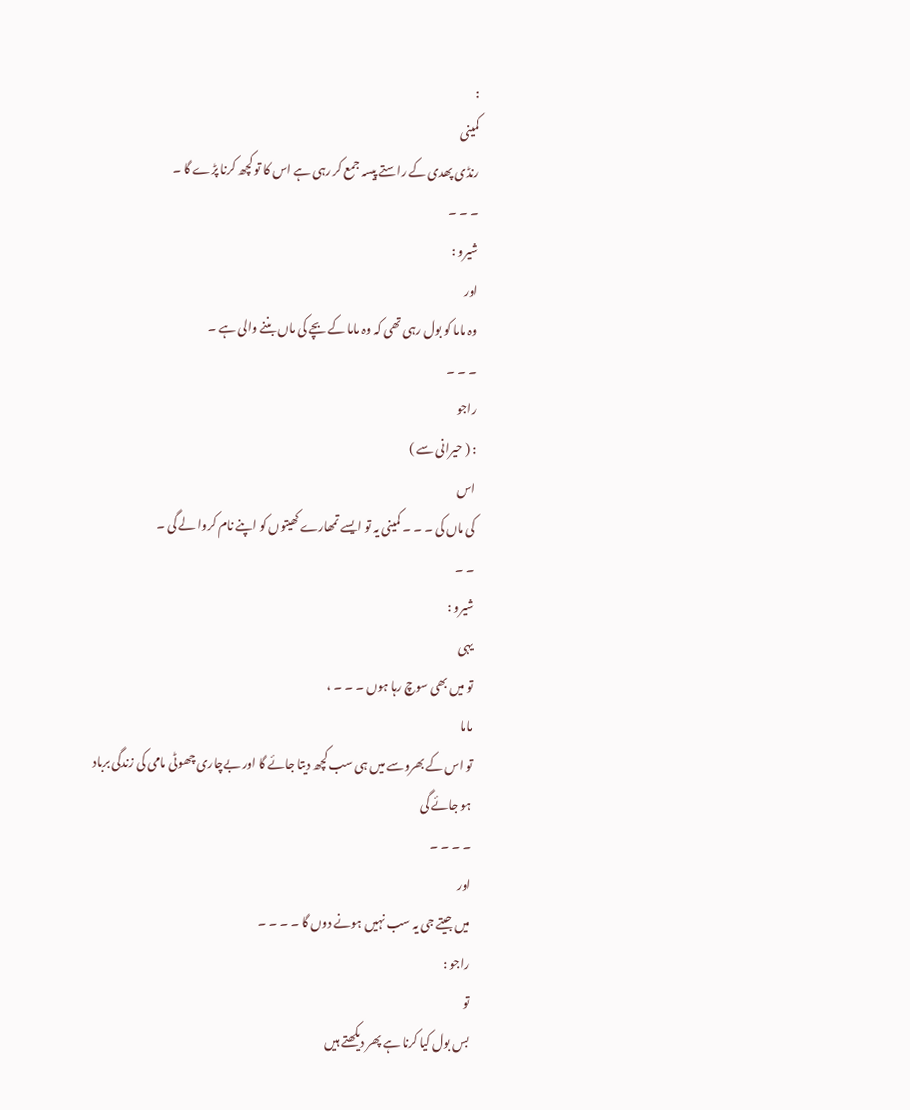:
کمینی
رنڈی پھدی کے راستے پیسہ جمع کر رہی ہے اس کا تو کچھ کرنا پڑے گا ۔
۔ ۔ ۔
شیرو :
اور
وہ ماما کو بول رہی تھی کہ وہ ماما کے بچے کی ماں بننے والی ہے ۔
۔ ۔ ۔
راجو
: ( حیرانی سے )
اس
کی ماں کی ۔ ۔ ۔ کمینی یہ تو ایسے تمھارے کھیتوں کو اپنے نام کروا لے گی ۔
۔ ۔
شیرو :
یہی
تو میں بھی سوچ رہا ہوں ۔ ۔ ۔ ،
ماما
تو اس کے بھروسے میں ہی سب کچھ دیتا جائے گا اور بےچاری چھوٹی مامی کی زندگی برباد
ہو جائے گی
۔ ۔ ۔ ۔
اور
میں جیتے جی یہ سب نہیں ہونے دوں گا ۔ ۔ ۔ ۔
راجو :
تو
بس بول کیا کرنا ہے پھر دیکھتے ہیں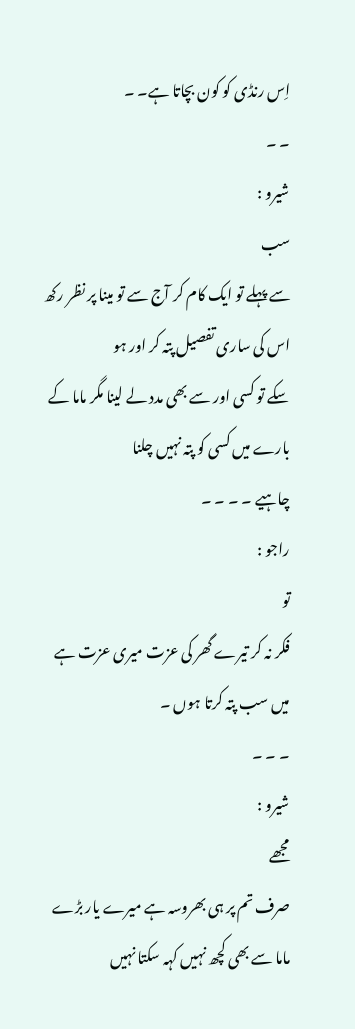اِس رنڈی کو کون بچاتا ہے۔ ۔
۔ ۔
شیرو :
سب
سے پہلے تو ایک کام کر آج سے تو مینا پر نظر رکھ اس کی ساری تفصیل پتہ کر اور ہو
سکے تو کسی اور سے بھی مدد لے لینا مگر ماما کے بارے میں کسی کو پتہ نہیں چلنا
چاہیے ۔ ۔ ۔ ۔
راجو :
تو
فکر نہ کر تیرے گھر کی عزت میری عزت ہے میں سب پتہ کرتا ہوں ۔
۔ ۔ ۔
شیرو :
مجھے
صرف تم پر ہی بھروسہ ہے میرے یار بڑے ماما سے بھی کچھ نہیں کہہ سکتا نہیں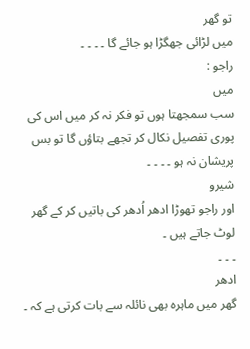تو گھر
میں لڑائی جھگڑا ہو جائے گا ۔ ۔ ۔ ۔
راجو :
میں
سب سمجھتا ہوں تو فکر نہ کر میں اس کی پوری تفصیل نکال کر تجھے بتاؤں گا تو بس
پریشان نہ ہو ۔ ۔ ۔ ۔
شیرو
اور راجو تھوڑا ادھر اُدھر کی باتیں کر کے گھر لوٹ جاتے ہیں ۔
۔ ۔ ۔
ادھر
گھر میں ماہرہ بھی نائلہ سے بات کرتی ہے کہ ۔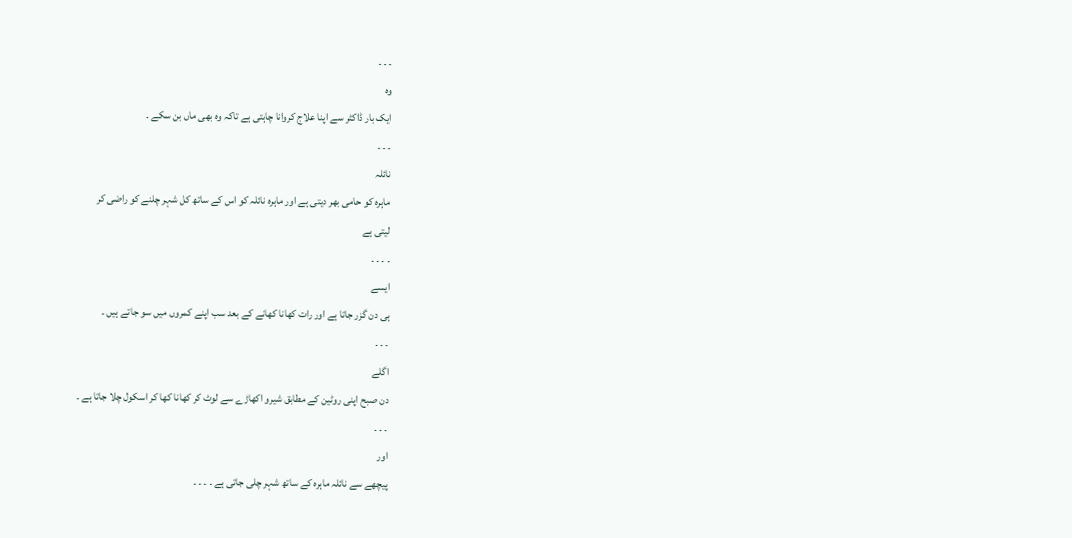۔ ۔ ۔
وہ
ایک بار ڈاکٹر سے اپنا علاج کروانا چاہتی ہے تاکہ وہ بھی ماں بن سکے ۔
۔ ۔ ۔
نائلہ
ماہرہ کو حامی بھر دیتی ہے اور ماہرہ نائلہ کو اس کے ساتھ کل شہر چلنے کو راضی کر
لیتی ہے
۔ ۔ ۔ ۔
ایسے
ہی دن گزر جاتا ہے اور رات كھانا کھانے کے بعد سب اپنے کمروں میں سو جاتے ہیں ۔
۔ ۔ ۔
اگلے
دن صبح اپنی روٹین کے مطابق شیرو اکھاڑے سے لوٹ کر كھانا کھا کر اسکول چلا جاتا ہے ۔
۔ ۔ ۔
اور
پیچھے سے نائلہ ماہرہ کے ساتھ شہر چلی جاتی ہے ۔ ۔ ۔ ۔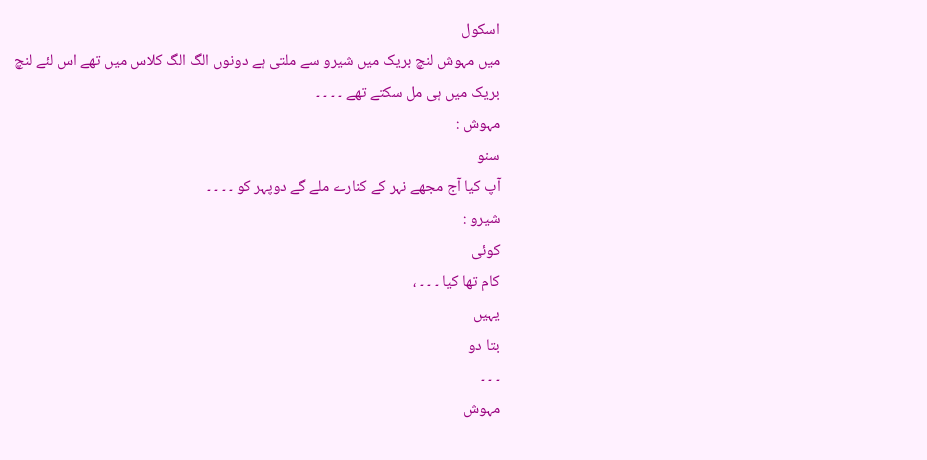اسکول
میں مہوش لنچ بریک میں شیرو سے ملتی ہے دونوں الگ الگ کلاس میں تھے اس لئے لنچ
بریک میں ہی مل سکتے تھے ۔ ۔ ۔ ۔
مہوش :
سنو
آپ کیا آج مجھے نہر کے کنارے ملے گے دوپہر کو ۔ ۔ ۔ ۔
شیرو :
کوئی
کام تھا کیا ۔ ۔ ۔ ،
یہیں
بتا دو
۔ ۔ ۔
مہوش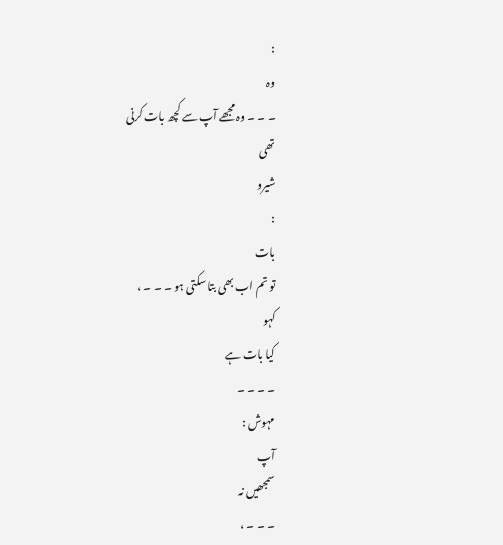:
وہ
۔ ۔ ۔ وہ مجھے آپ سے کچھ بات کرنی
تھی
شیرو
:
بات
تو تم اب بھی بتا سکتی ہو ۔ ۔ ۔ ،
کہو
کیا بات ہے
۔ ۔ ۔ ۔
مہوش :
آپ
سمجھیں نہ
۔ ۔ ۔ ،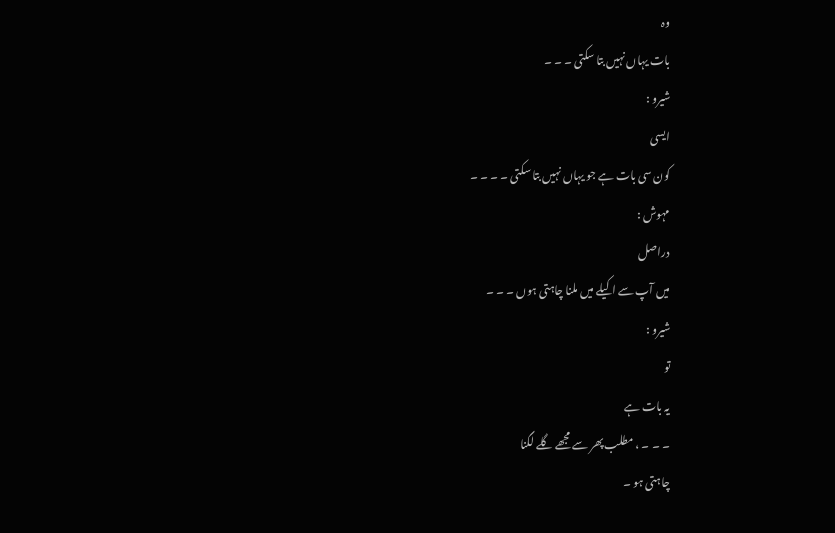وہ
بات یہاں نہیں بتا سکتی ۔ ۔ ۔
شیرو :
ایسی
کون سی بات ہے جو یہاں نہیں بتا سکتی ۔ ۔ ۔ ۔
مہوش :
دراصل
میں آپ سے اکیلے میں ملنا چاہتی ہوں ۔ ۔ ۔
شیرو :
تو
یہ بات ہے
۔ ۔ ۔ ، مطلب پھر سے مجھے گلے لگنا
چاہتی ہو ۔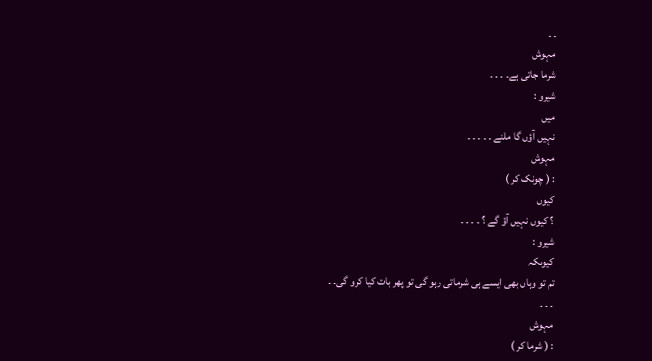۔ ۔
مہوش
شرما جاتی ہے۔ ۔ ۔ ۔
شیرو :
میں
نہیں آؤں گا ملنے ۔ ۔ ۔ ۔ ۔
مہوش
: ( چونک کر )
کیوں
؟ کیوں نہیں آؤ گے ؟ ۔ ۔ ۔ ۔
شیرو :
کیوںکہ
تم تو وہاں بھی ایسے ہی شرماتی رہو گی تو پھر بات کیا کرو گی۔ ۔
۔ ۔ ۔
مہوش
: ( شرما کر )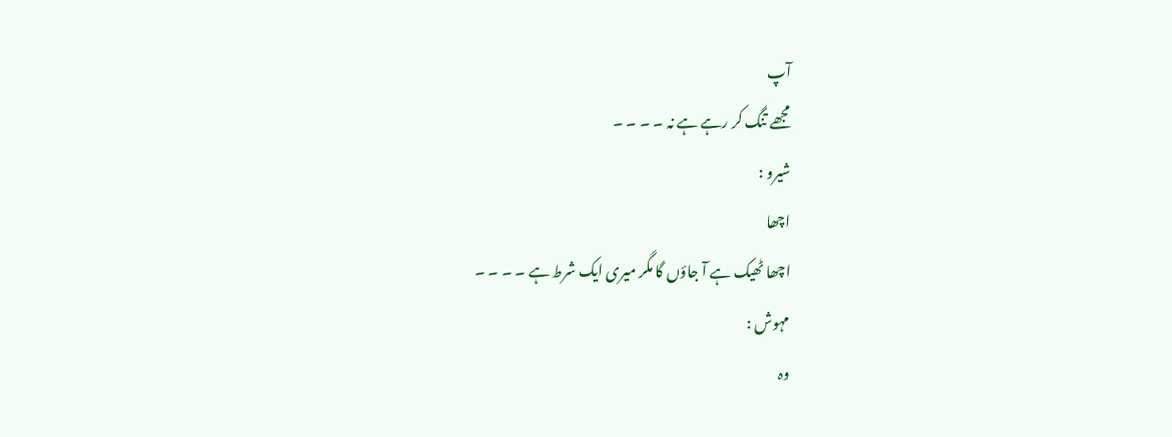آپ
مجھے تنگ کر رہے ہے نہ ۔ ۔ ۔ ۔
شیرو :
اچھا
اچھا ٹھیک ہے آ جاؤں گا مگر میری ایک شرط ہے ۔ ۔ ۔ ۔
مہوش :
وہ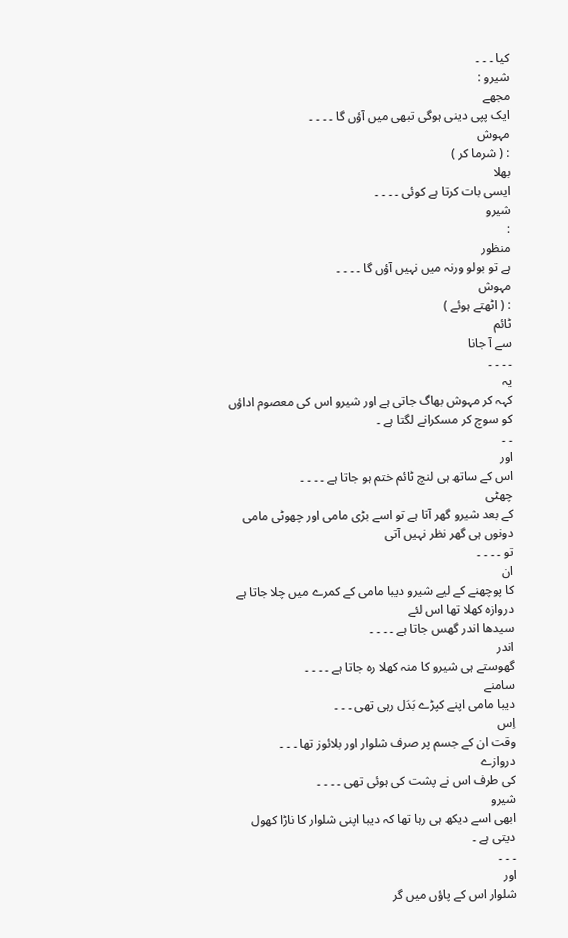کیا ۔ ۔ ۔
شیرو :
مجھے
ایک پپی دینی ہوگی تبھی میں آؤں گا ۔ ۔ ۔ ۔
مہوش
: ( شرما کر )
بھلا
ایسی بات کرتا ہے کوئی ۔ ۔ ۔ ۔
شیرو
:
منظور
ہے تو بولو ورنہ میں نہیں آؤں گا ۔ ۔ ۔ ۔
مہوش
: ( اٹھتے ہوئے )
ٹائم
سے آ جانا
۔ ۔ ۔ ۔
یہ
کہہ کر مہوش بھاگ جاتی ہے اور شیرو اس کی معصوم اداؤں کو سوچ کر مسکرانے لگتا ہے ۔
۔ ۔
اور
اس کے ساتھ ہی لنچ ٹائم ختم ہو جاتا ہے ۔ ۔ ۔ ۔
چھٹی
کے بعد شیرو گھر آتا ہے تو اسے بڑی مامی اور چھوٹی مامی دونوں ہی گھر نظر نہیں آتی
تو ۔ ۔ ۔ ۔
ان
کا پوچھنے کے لیے شیرو دیبا مامی کے کمرے میں چلا جاتا ہے دروازہ کھلا تھا اس لئے
سیدھا اندر گھس جاتا ہے ۔ ۔ ۔ ۔
اندر
گھوستے ہی شیرو کا منہ کھلا رہ جاتا ہے ۔ ۔ ۔ ۔
سامنے
دیبا مامی اپنے کپڑے بَدَل رہی تھی ۔ ۔ ۔
اِس
وقت ان کے جسم پر صرف شلوار اور بلائوز تھا ۔ ۔ ۔
دروازے
کی طرف اس نے پشت کی ہوئی تھی ۔ ۔ ۔ ۔
شیرو
ابھی اسے دیکھ ہی رہا تھا کہ دیبا اپنی شلوار کا ناڑا کھول دیتی ہے ۔
۔ ۔ ۔
اور
شلوار اس کے پاؤں میں گر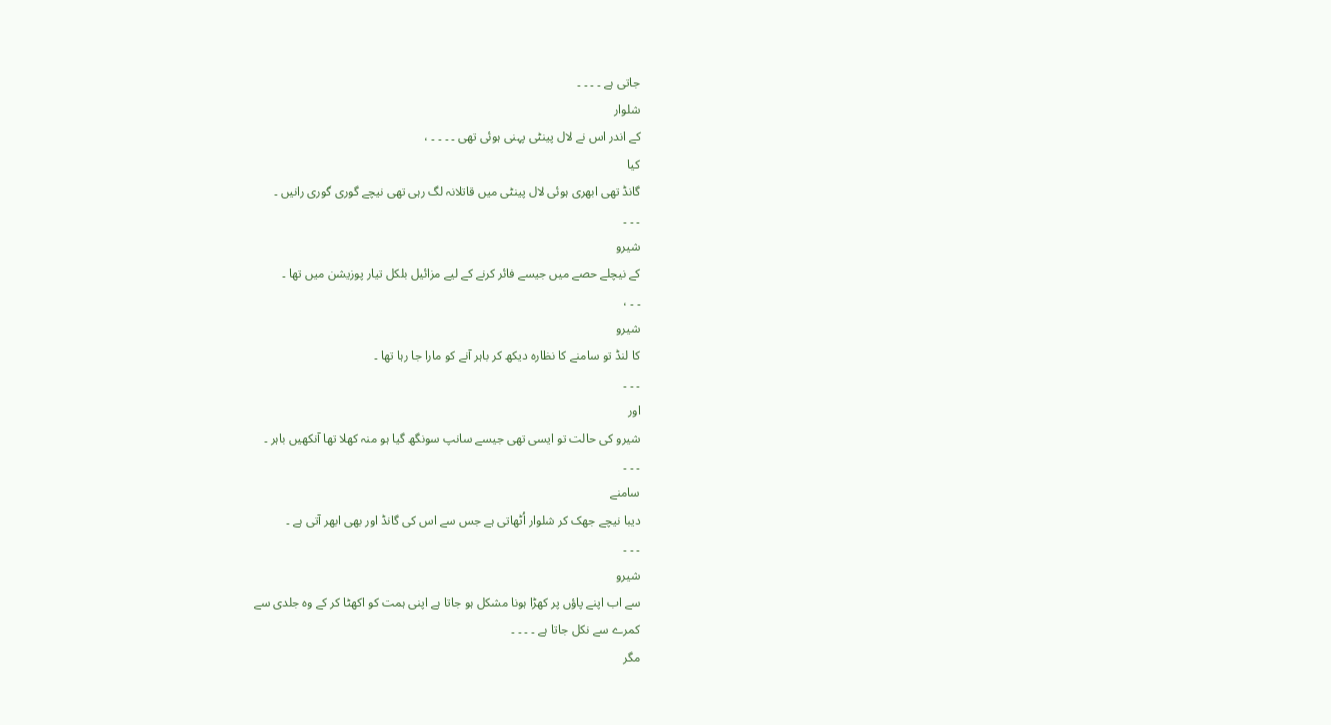جاتی ہے ۔ ۔ ۔ ۔
شلوار
کے اندر اس نے لال پینٹی پہنی ہوئی تھی ۔ ۔ ۔ ۔ ،
کیا
گانڈ تھی ابھری ہوئی لال پینٹی میں قاتلانہ لگ رہی تھی نیچے گوری گوری رانیں ۔
۔ ۔ ۔
شیرو
کے نیچلے حصے میں جیسے فائر کرنے کے لیے مزائیل بلکل تیار پوزیشن میں تھا ۔
۔ ۔ ،
شیرو
کا لنڈ تو سامنے کا نظارہ دیکھ کر باہر آنے کو مارا جا رہا تھا ۔
۔ ۔ ۔
اور
شیرو کی حالت تو ایسی تھی جیسے سانپ سونگھ گیا ہو منہ کھلا تھا آنکھیں باہر ۔
۔ ۔ ۔
سامنے
دیبا نیچے جھک کر شلوار اُٹھاتی ہے جس سے اس کی گانڈ اور بھی ابھر آتی ہے ۔
۔ ۔ ۔
شیرو
سے اب اپنے پاؤں پر کھڑا ہونا مشکل ہو جاتا ہے اپنی ہمت کو اکھٹا کر کے وہ جلدی سے
کمرے سے نکل جاتا ہے ۔ ۔ ۔ ۔
مگر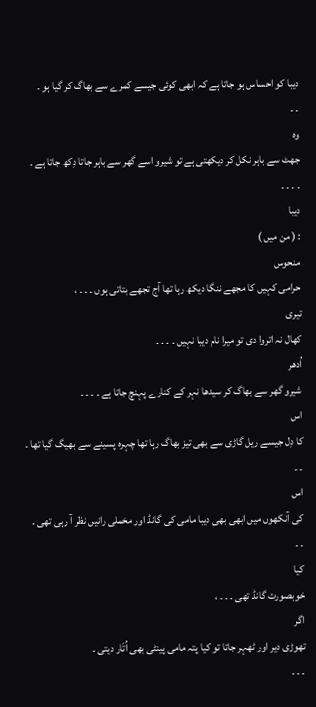دیبا کو احساس ہو جاتا ہے کہ ابھی کوئی جیسے کمرے سے بھاگ کر گیا ہو ۔
۔ ۔
وہ
جھٹ سے باہر نکل کر دیکھتی ہے تو شیرو اسے گھر سے باہر جاتا دِکھ جاتا ہے ۔
۔ ۔ ۔ ۔
دیبا
: ( من میں )
منحوس
حرامی کہیں کا مجھے ننگا دیکھ رہا تھا آج تجھے بتاتی ہوں ۔ ۔ ۔ ،
تیری
کھال نہ اتروا دی تو میرا نام دیبا نہیں ۔ ۔ ۔ ۔
اُدھر
شیرو گھر سے بھاگ کر سیدھا نہر کے کنارے پہنچ جاتا ہے ۔ ۔ ۔ ۔
اس
کا دِل جیسے ریل گاڑی سے بھی تیز بھاگ رہا تھا چہرہ پسینے سے بھیگ گیا تھا ۔
۔ ۔
اس
کی آنکھوں میں ابھی بھی دیبا مامی کی گانڈ اور مخملی رانیں نظر آ رہی تھی ۔
۔ ۔
کیا
خوبصورت گانڈ تھی ۔ ۔ ۔ ،
اگر
تھوڑی دیر اور ٹھہر جاتا تو کیا پتہ مامی پینٹی بھی اُتَار دیتی ۔
۔ ۔ ۔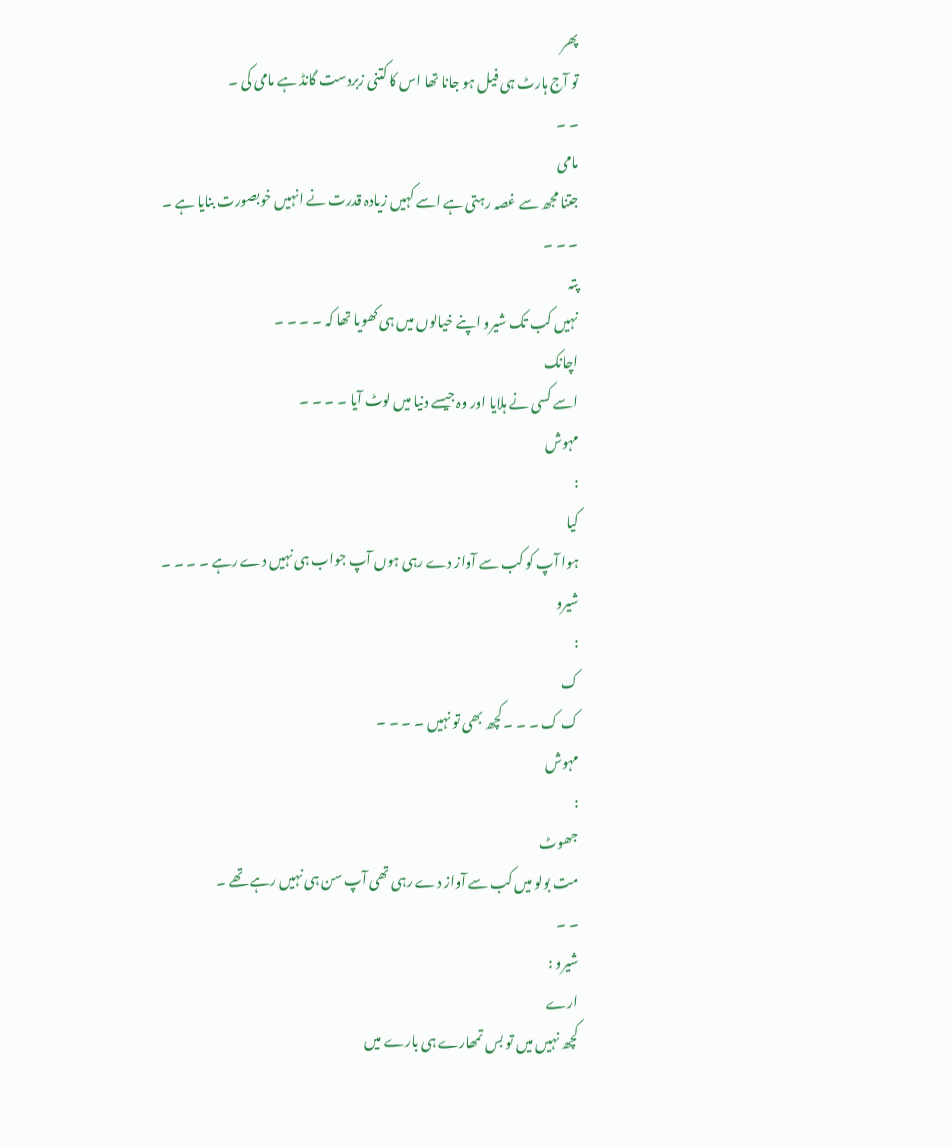پھر
تو آج ہارٹ ہی فیل ہو جانا تھا اس کا کتنی زبردست گانڈ ہے مامی کی ۔
۔ ۔
مامی
جتنا مجھ سے غصہ رہتی ہے اسے کہیں زیادہ قدرت نے انہیں خوبصورت بنایا ہے ۔
۔ ۔ ۔
پتہ
نہیں کب تک شیرو اپنے خیالوں میں ہی کھویا تھا کہ ۔ ۔ ۔ ۔
اچانک
اسے کسی نے ہلایا اور وہ جیسے دنیا میں لوٹ آیا ۔ ۔ ۔ ۔
مہوش
:
کیا
ہوا آپ کو کب سے آواز دے رہی ہوں آپ جواب ہی نہیں دے رہے ۔ ۔ ۔ ۔
شیرو
:
ک
ک ک ۔ ۔ ۔ کچھ بھی تو نہیں ۔ ۔ ۔ ۔
مہوش
:
جھوٹ
مت بولو میں کب سے آواز دے رہی تھی آپ سن ہی نہیں رہے تھے ۔
۔ ۔
شیرو :
ارے
کچھ نہیں میں تو بس تمھارے ہی بارے میں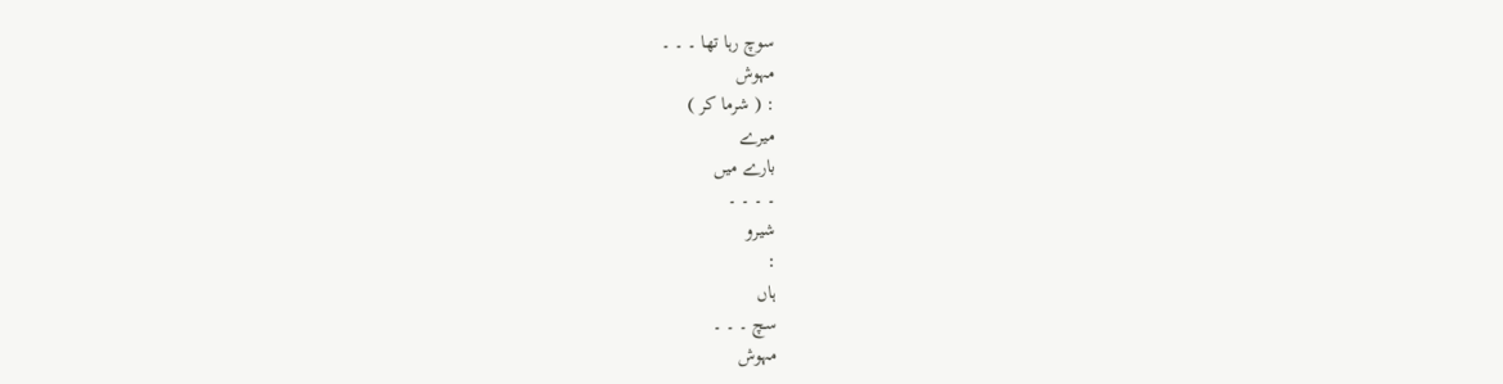سوچ رہا تھا ۔ ۔ ۔
مہوش
: ( شرما کر )
میرے
بارے میں
۔ ۔ ۔ ۔
شیرو
:
ہاں
سچ ۔ ۔ ۔
مہوش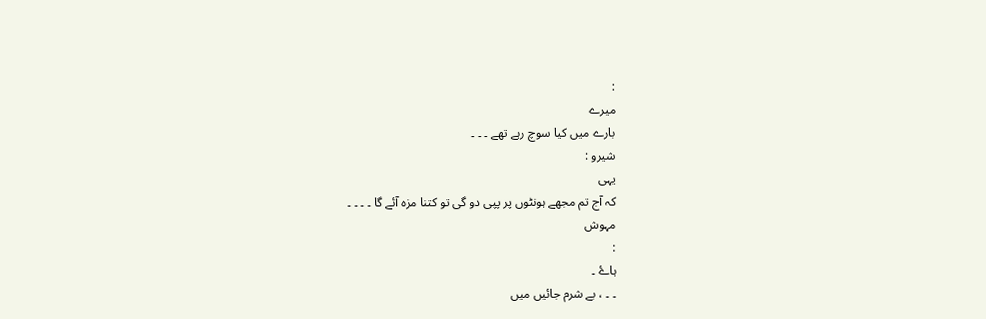:
میرے
بارے میں کیا سوچ رہے تھے ۔ ۔ ۔
شیرو :
یہی
کہ آج تم مجھے ہونٹوں پر پپی دو گی تو کتنا مزہ آئے گا ۔ ۔ ۔ ۔
مہوش
:
ہاۓ ۔
۔ ۔ ، بے شرم جائیں میں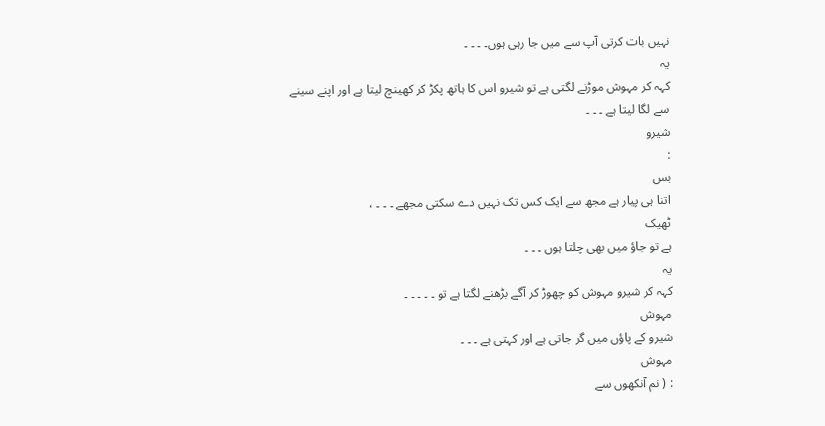نہیں بات کرتی آپ سے میں جا رہی ہوں۔ ۔ ۔ ۔
یہ
کہہ کر مہوش موڑنے لگتی ہے تو شیرو اس کا ہاتھ پکڑ کر کھینچ لیتا ہے اور اپنے سینے
سے لگا لیتا ہے ۔ ۔ ۔
شیرو
:
بس
اتنا ہی پیار ہے مجھ سے ایک کس تک نہیں دے سکتی مجھے ۔ ۔ ۔ ،
ٹھیک
ہے تو جاؤ میں بھی چلتا ہوں ۔ ۔ ۔
یہ
کہہ کر شیرو مہوش کو چھوڑ کر آگے بڑھنے لگتا ہے تو ۔ ۔ ۔ ۔ ۔
مہوش
شیرو کے پاؤں میں گر جاتی ہے اور کہتی ہے ۔ ۔ ۔
مہوش
: ( نم آنکھوں سے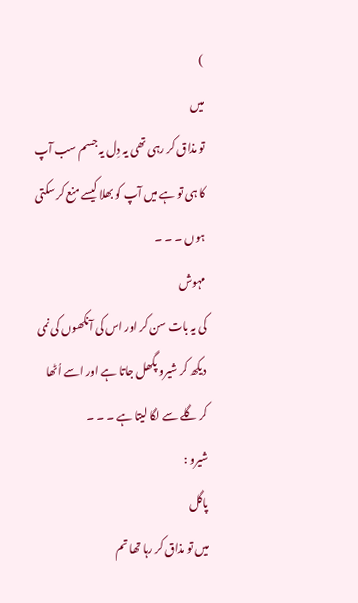)
میں
تو مذاق کر رہی تھی یہ دِل یہ جسم سب آپ کا ہی تو ہے میں آپ کو بھلا کیسے منع کر سکتی
ہوں ۔ ۔ ۔
مہوش
کی یہ بات سن کر اور اس کی آنکھوں کی نمی دیکھ کر شیرو پگھل جاتا ہے اور اسے اُٹھا
کر گلے سے لگا لیتا ہے ۔ ۔ ۔
شیرو :
پاگل
میں تو مذاق کر رہا تھا تم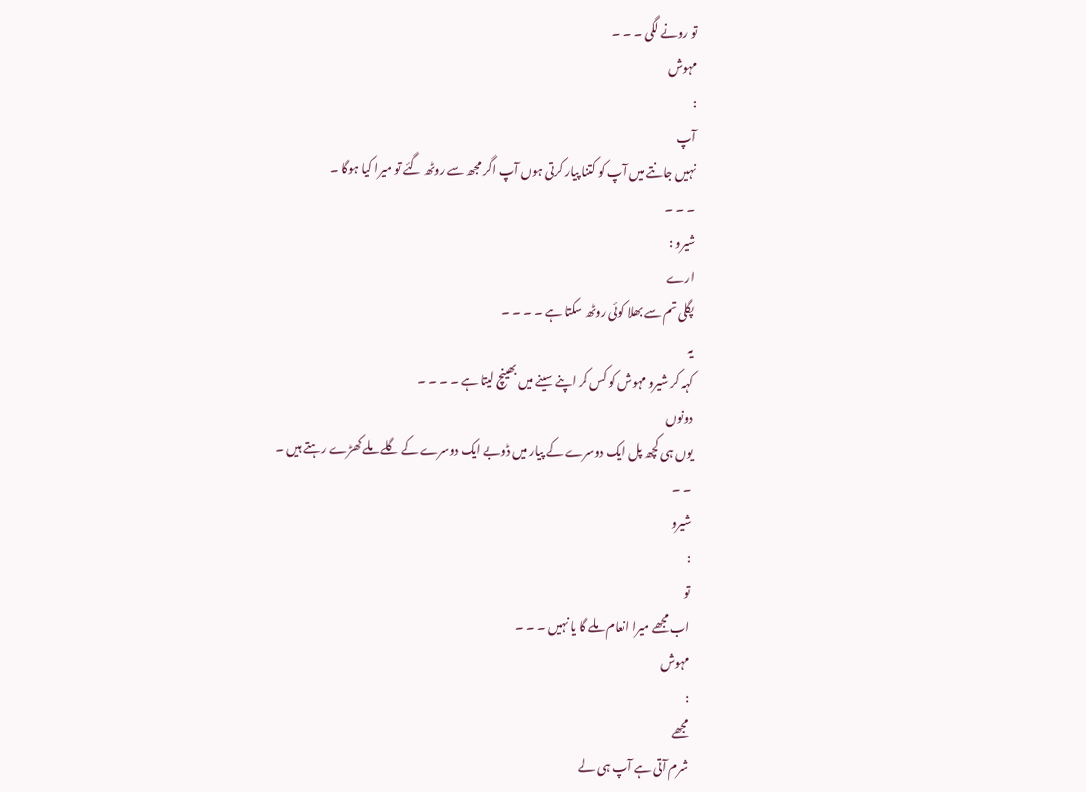تو رونے لگی ۔ ۔ ۔
مہوش
:
آپ
نہیں جانتے میں آپ کو کتنا پیار کرتی ہوں آپ اگر مجھ سے روٹھ گئے تو میرا کیا ہوگا ۔
۔ ۔ ۔
شیرو :
ارے
پگلی تم سے بھلا کوئی روٹھ سکتا ہے ۔ ۔ ۔ ۔
یہ
کہہ کر شیرو مہوش کو کس کر اپنے سینے میں بھینچ لیتا ہے ۔ ۔ ۔ ۔
دونوں
یوں ہی کچھ پل ایک دوسرے کے پیار میں ڈوبے ایک دوسرے کے گلے ملے کھڑے رہتے ہیں ۔
۔ ۔
شیرو
:
تو
اب مجھے میرا انعام ملے گا یا نہیں ۔ ۔ ۔
مہوش
:
مجھے
شرم آتی ہے آپ ہی لے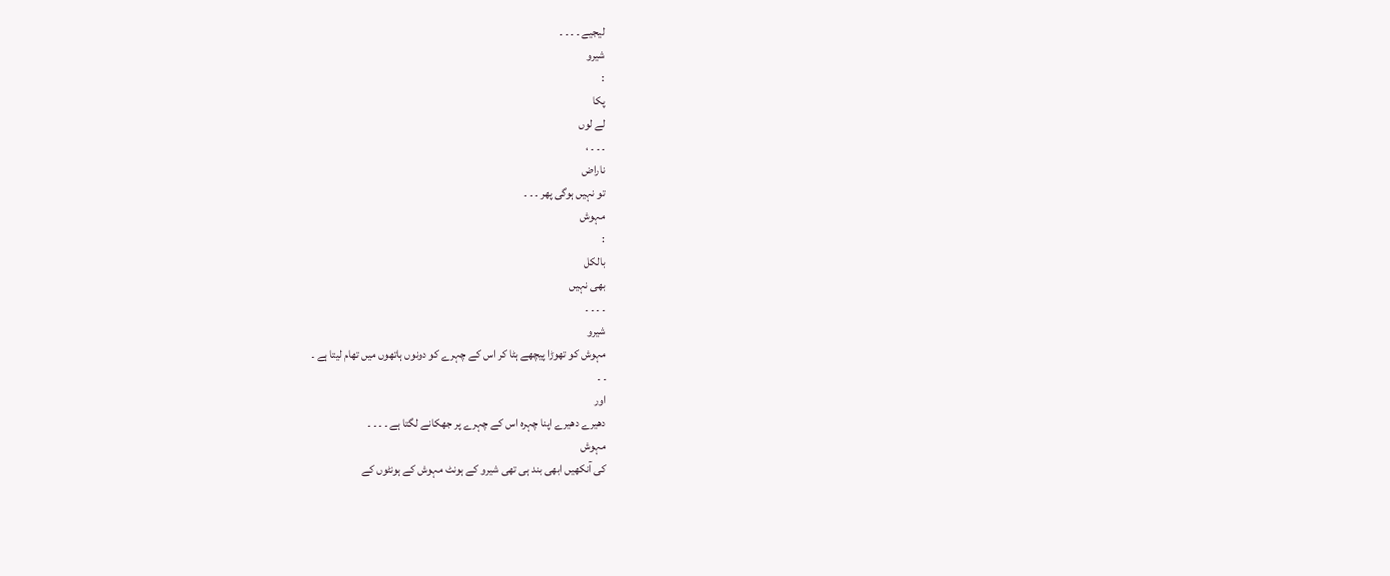لیجیے ۔ ۔ ۔ ۔
شیرو
:
پکا
لے لوں
۔ ۔ ۔ ،
ناراض
تو نہیں ہوگی پھر ۔ ۔ ۔
مہوش
:
بالکل
بھی نہیں
۔ ۔ ۔ ۔
شیرو
مہوش کو تھوڑا پیچھے ہٹا کر اس کے چہرے کو دونوں ہاتھوں میں تھام لیتا ہے ۔
۔ ۔
اور
دھیرے دھیرے اپنا چہرہ اس کے چہرے پر جھکانے لگتا ہے ۔ ۔ ۔ ۔
مہوش
کی آنکھیں ابھی بند ہی تھی شیرو کے ہونٹ مہوش کے ہونٹوں کے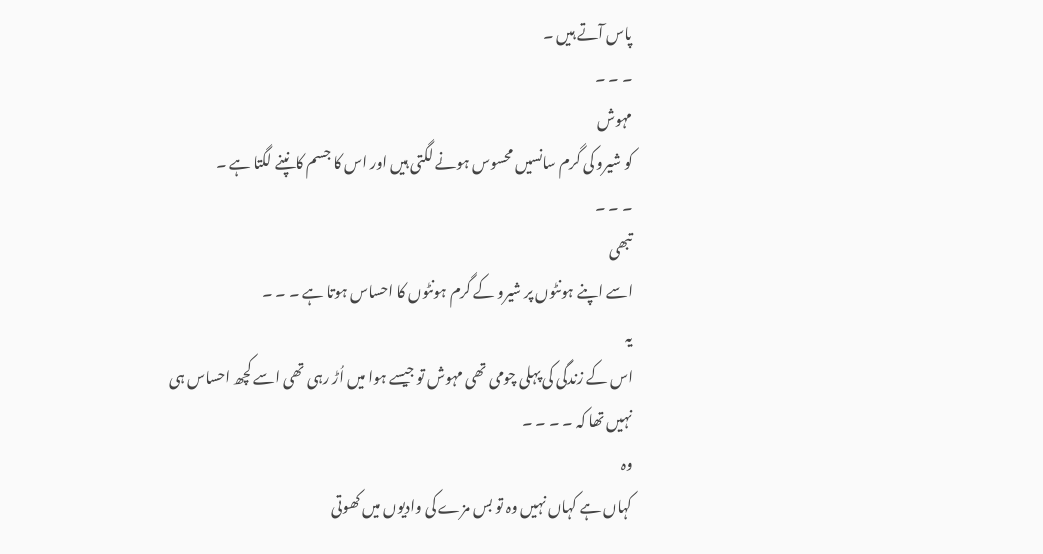پاس آتے ہیں ۔
۔ ۔ ۔
مہوش
کو شیرو کی گرم سانسیں محسوس ہونے لگتی ہیں اور اس کا جسم کانپنے لگتا ہے ۔
۔ ۔ ۔
تبھی
اسے اپنے ہونٹوں پر شیرو کے گرم ہونٹوں کا احساس ہوتا ہے ۔ ۔ ۔
یہ
اس کے زندگی کی پہلی چومی تھی مہوش تو جیسے ہوا میں اُڑ رہی تھی اسے کچھ احساس ہی
نہیں تھا کہ ۔ ۔ ۔ ۔
وہ
کہاں ہے کہاں نہیں وہ تو بس مزے کی وادیوں میں کھوتی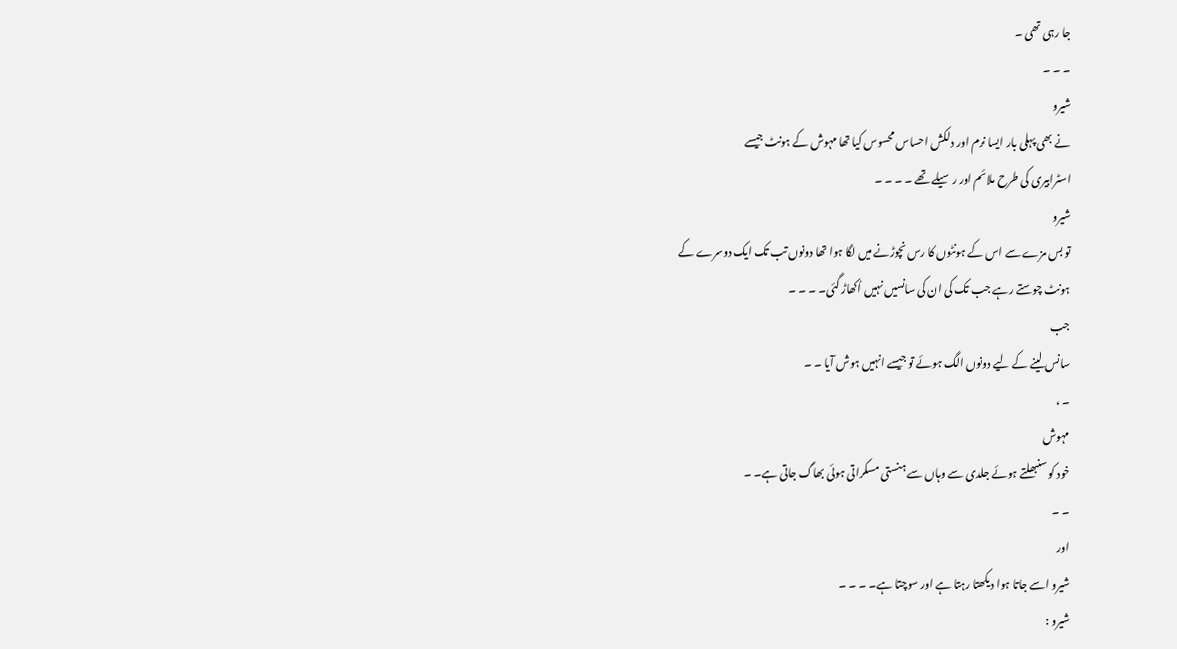جا رہی تھی ۔
۔ ۔ ۔
شیرو
نے بھی پہلی بار ایسا نرم اور دلکش احساس محسوس کیا تھا مہوش کے ہونٹ جیسے
اسٹرابیری کی طرح ملائم اور رسیلے تھے ۔ ۔ ۔ ۔
شیرو
تو بس مزے سے اس کے ہونٹوں کا رس نچوڑنے میں لگا ہوا تھا دونوں تب تک ایک دوسرے کے
ہونٹ چوستے رہے جب تک کی ان کی سانسیں نہیں اُکھاڑ گئی۔ ۔ ۔ ۔
جب
سانس لینے کے لیے دونوں الگ ہوئے تو جیسے انہیں ہوش آیا ۔ ۔
۔ ،
مہوش
خود کو سنبھلتے ہوئے جلدی سے وہاں سے ہنستی مسکراتی ہوئی بھاگ جاتی ہے۔ ۔
۔ ۔
اور
شیرو اسے جاتا ہوا دیکھتا رہتا ہے اور سوچتا ہے۔ ۔ ۔ ۔
شیرو :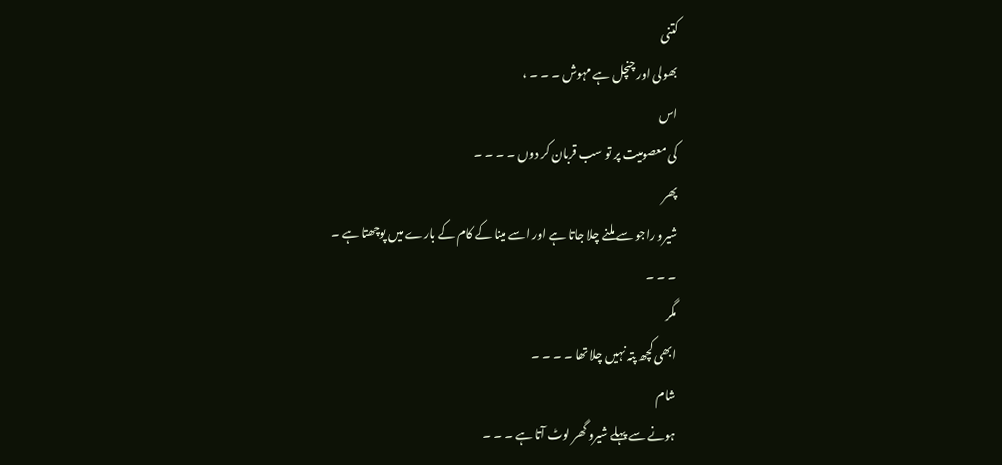کتنی
بھولی اور چنچل ہے مہوش ۔ ۔ ۔ ،
اس
کی معصومیت پر تو سب قربان کر دوں ۔ ۔ ۔ ۔
پھر
شیرو راجو سے ملنے چلا جاتا ہے اور اسے مینا کے کام کے بارے میں پوچھتا ہے ۔
۔ ۔ ۔
مگر
ابھی کچھ پتہ نہیں چلا تھا ۔ ۔ ۔ ۔
شام
ہونے سے پہلے شیرو گھر لوٹ آتا ہے ۔ ۔ ۔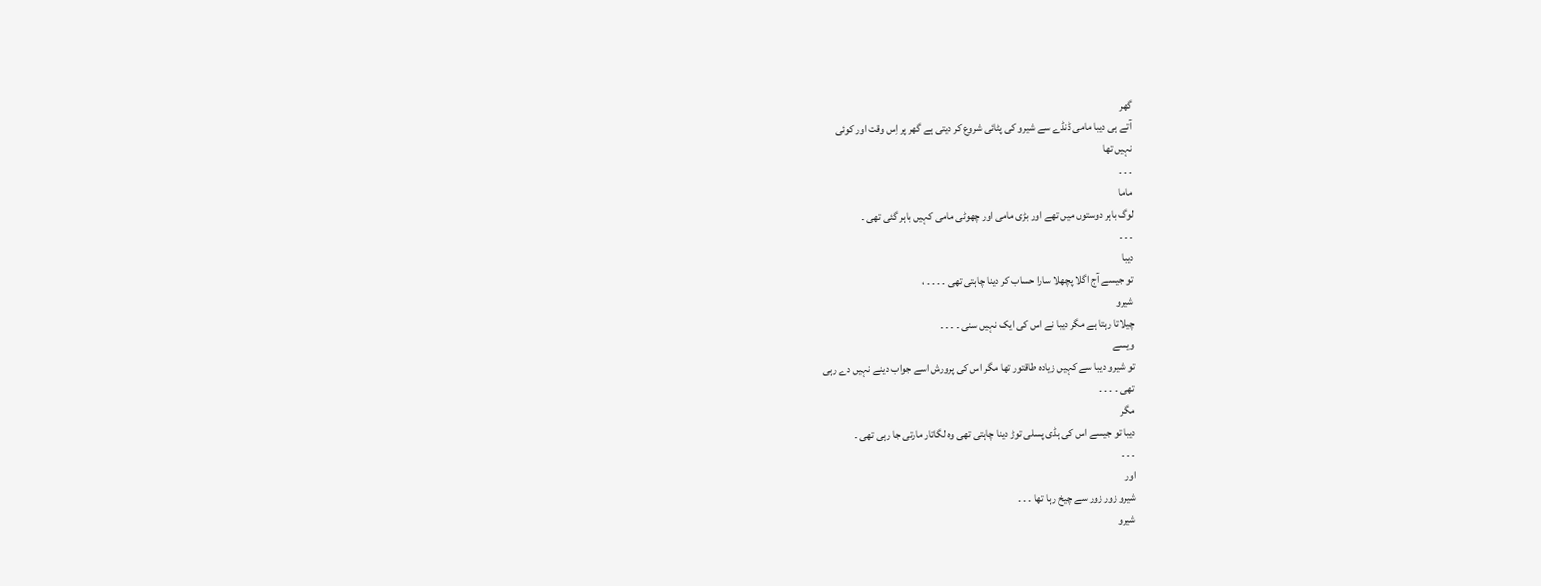گھر
آتے ہی دیبا مامی ڈنڈے سے شیرو کی پٹائی شروع کر دیتی ہے گھر پر اِس وقت اور کوئی
نہیں تھا
۔ ۔ ۔
ماما
لوگ باہر دوستوں میں تھے اور بڑی مامی اور چھوٹی مامی کہیں باہر گئی تھی ۔
۔ ۔ ۔
دیبا
تو جیسے آج اگلا پچھلا سارا حساب کر دینا چاہتی تھی ۔ ۔ ۔ ۔ ،
شیرو
چیلاتا رہتا ہے مگر دیبا نے اس کی ایک نہیں سنی ۔ ۔ ۔ ۔
ویسے
تو شیرو دیبا سے کہیں زیادہ طاقتور تھا مگر اس کی پرورش اسے جواب دینے نہیں دے رہی
تھی ۔ ۔ ۔ ۔
مگر
دیبا تو جیسے اس کی ہڈی پسلی توڑ دینا چاہتی تھی وہ لگاتار مارتی جا رہی تھی ۔
۔ ۔ ۔
اور
شیرو زور زور سے چیخ رہا تھا ۔ ۔ ۔
شیرو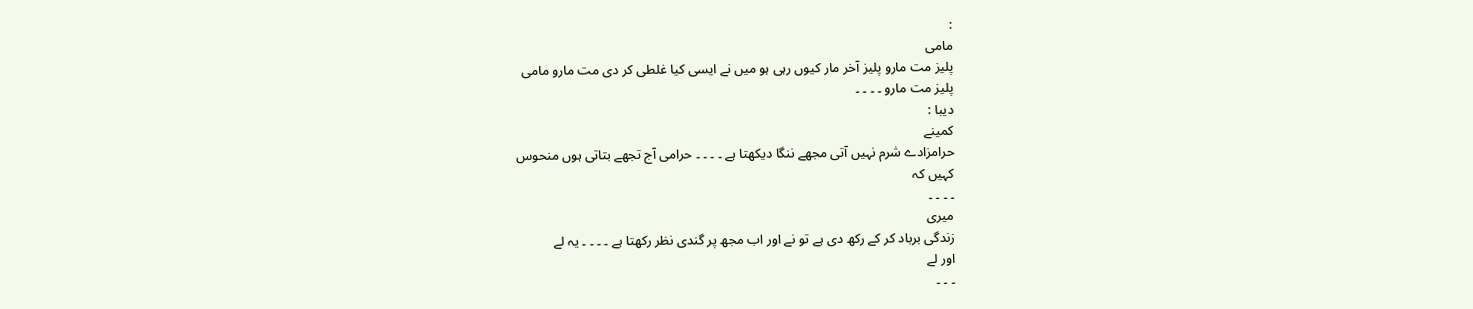:
مامی
پلیز مت مارو پلیز آخر مار کیوں رہی ہو میں نے ایسی کیا غلطی کر دی مت مارو مامی
پلیز مت مارو ۔ ۔ ۔ ۔
دیبا :
کمینے
حرامزادے شرم نہیں آتی مجھے ننگا دیکھتا ہے ۔ ۔ ۔ ۔ حرامی آج تجھے بتاتی ہوں منحوس
کہیں کہ
۔ ۔ ۔ ۔
میری
زندگی برباد کر کے رکھ دی ہے تو نے اور اب مجھ پر گندی نظر رکھتا ہے ۔ ۔ ۔ ۔ یہ لے
اور لے
۔ ۔ ۔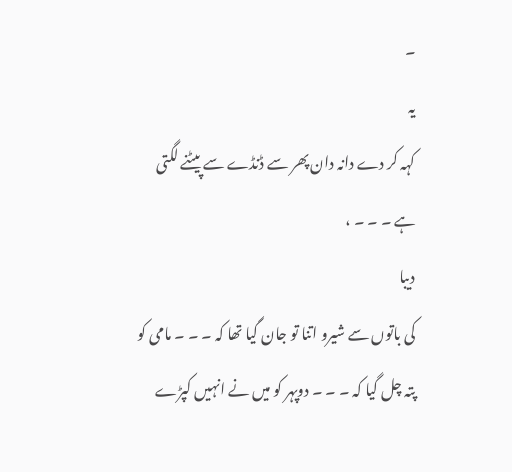۔
یہ
کہہ کر دے دانہ دان پھر سے ڈنڈے سے پیٹنے لگتی ہے ۔ ۔ ۔ ،
دیبا
کی باتوں سے شیرو اتنا تو جان گیا تھا کہ ۔ ۔ ۔ مامی کو پتہ چل گیا کہ ۔ ۔ ۔ دوپہر کو میں نے انہیں کپڑے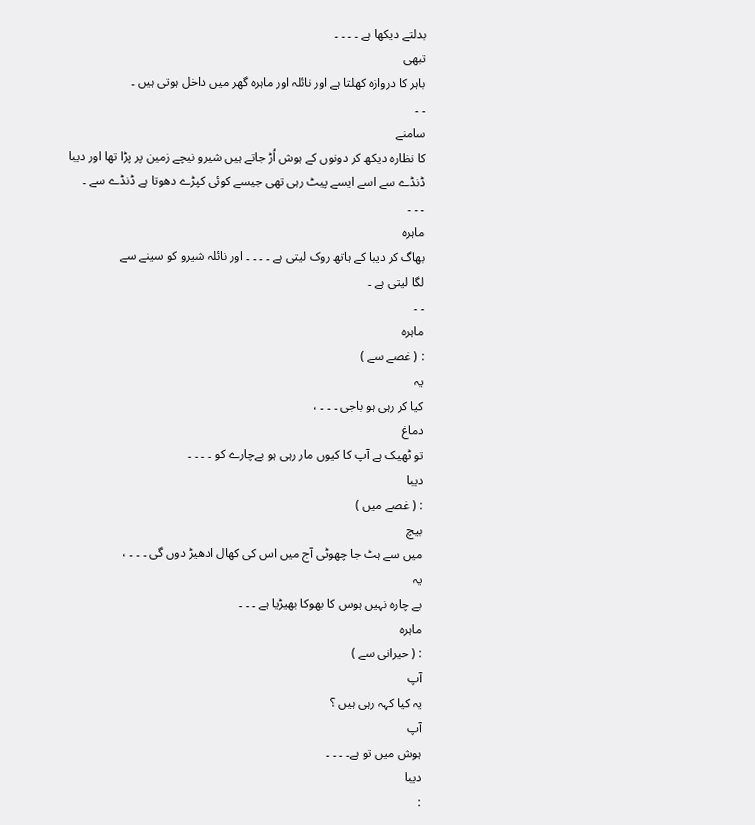بدلتے دیکھا ہے ۔ ۔ ۔ ۔
تبھی
باہر کا دروازہ کھلتا ہے اور نائلہ اور ماہرہ گھر میں داخل ہوتی ہیں ۔
۔ ۔
سامنے
کا نظارہ دیکھ کر دونوں کے ہوش اُڑ جاتے ہیں شیرو نیچے زمین پر پڑا تھا اور دیبا
ڈنڈے سے اسے ایسے پیٹ رہی تھی جیسے کوئی کپڑے دھوتا ہے ڈنڈے سے ۔
۔ ۔ ۔
ماہرہ
بھاگ کر دیبا کے ہاتھ روک لیتی ہے ۔ ۔ ۔ ۔ اور نائلہ شیرو کو سینے سے
لگا لیتی ہے ۔
۔ ۔
ماہرہ
: ( غصے سے )
یہ
کیا کر رہی ہو باجی ۔ ۔ ۔ ،
دماغ
تو ٹھیک ہے آپ کا کیوں مار رہی ہو بےچارے کو ۔ ۔ ۔ ۔
دیبا
: ( غصے میں )
بیچ
میں سے ہٹ جا چھوٹی آج میں اس کی کھال ادھیڑ دوں گی ۔ ۔ ۔ ،
یہ
بے چارہ نہیں ہوس کا بھوکا بھیڑیا ہے ۔ ۔ ۔
ماہرہ
: ( حیرانی سے )
آپ
یہ کیا کہہ رہی ہیں ؟
آپ
ہوش میں تو ہے۔ ۔ ۔ ۔
دیبا
: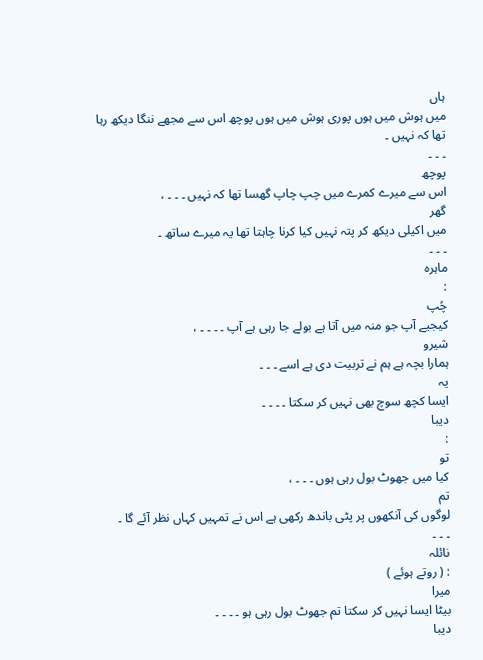ہاں
میں ہوش میں ہوں پوری ہوش میں ہوں پوچھ اس سے مجھے ننگا دیکھ رہا تھا کہ نہیں ۔
۔ ۔ ۔
پوچھ
اس سے میرے کمرے میں چپ چاپ گھسا تھا کہ نہیں ۔ ۔ ۔ ،
گھر
میں اکیلی دیکھ کر پتہ نہیں کیا کرنا چاہتا تھا یہ میرے ساتھ ۔
۔ ۔ ۔
ماہرہ
:
چُپ
کیجیے آپ جو منہ میں آتا ہے بولے جا رہی ہے آپ ۔ ۔ ۔ ۔ ،
شیرو
ہمارا بچہ ہے ہم نے تربیت دی ہے اسے ۔ ۔ ۔
یہ
ایسا کچھ سوچ بھی نہیں کر سکتا ۔ ۔ ۔ ۔
دیبا
:
تو
کیا میں جھوٹ بول رہی ہوں ۔ ۔ ۔ ،
تم
لوگوں کی آنکھوں پر پٹی باندھ رکھی ہے اس نے تمہیں کہاں نظر آئے گا ۔
۔ ۔ ۔
نائلہ
: ( روتے ہوئے )
میرا
بیٹا ایسا نہیں کر سکتا تم جھوٹ بول رہی ہو ۔ ۔ ۔ ۔
دیبا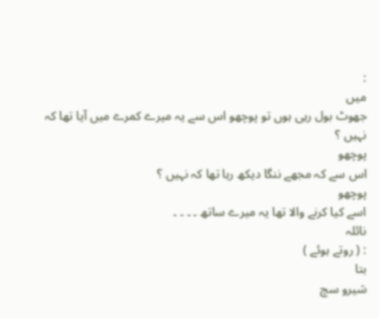:
میں
جھوٹ بول رہی ہوں تو پوچھو اس سے یہ میرے کمرے میں آیا تھا کہ نہیں ؟
پوچھو
اس سے کہ مجھے ننگا دیکھ رہا تھا کہ نہیں ؟
پوچھو
اسے کیا کرنے والا تھا یہ میرے ساتھ ۔ ۔ ۔ ۔
نائلہ
: ( روتے ہوئے )
بتا
شیرو سچ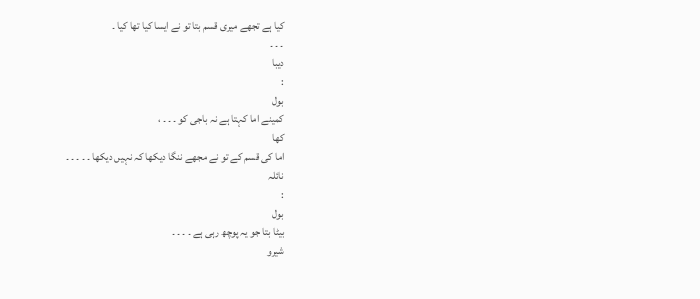کیا ہے تجھے میری قسم بتا تو نے ایسا کیا تھا کیا ۔
۔ ۔ ۔
دیبا
:
بول
کمینے اما کہتا ہے نہ باجی کو ۔ ۔ ۔ ،
کھا
اما کی قسم کے تو نے مجھے ننگا دیکھا کہ نہیں دیکھا ۔ ۔ ۔ ۔ ۔
نائلہ
:
بول
بیٹا بتا جو یہ پوچھ رہی ہے ۔ ۔ ۔ ۔
شیرو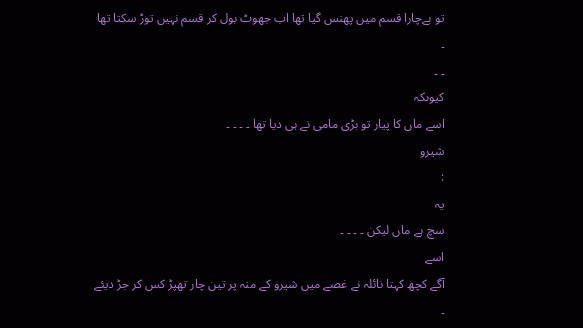تو بےچارا قسم میں پھنس گیا تھا اب جھوٹ بول کر قسم نہیں توڑ سکتا تھا ۔
۔ ۔
کیوںکہ
اسے ماں کا پیار تو بڑی مامی نے ہی دیا تھا ۔ ۔ ۔ ۔
شیرو
:
یہ
سچ ہے ماں لیکن ۔ ۔ ۔ ۔
اسے
آگے کچھ کہتا نائلہ نے غصے میں شیرو کے منہ پر تین چار تھپڑ کس کر جڑ دیئے ۔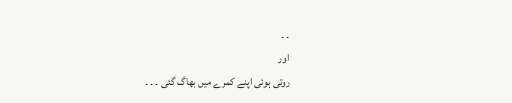۔ ۔
اور
روتی ہوئی اپنے کمرے میں بھاگ گئی ۔ ۔ ۔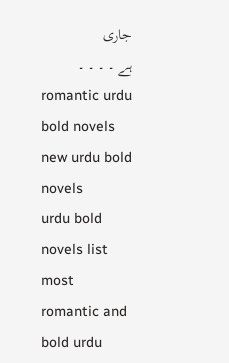جاری
ہے ۔ ۔ ۔ ۔
romantic urdu bold novels
new urdu bold novels
urdu bold novels list
most romantic and bold urdu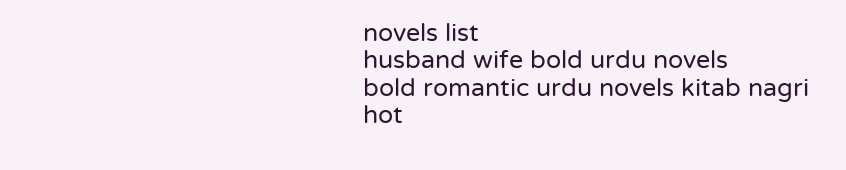novels list
husband wife bold urdu novels
bold romantic urdu novels kitab nagri
hot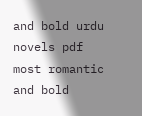and bold urdu novels pdf
most romantic and bold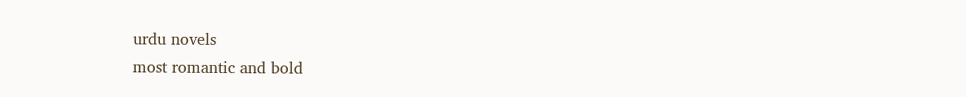urdu novels
most romantic and bold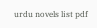urdu novels list pdf